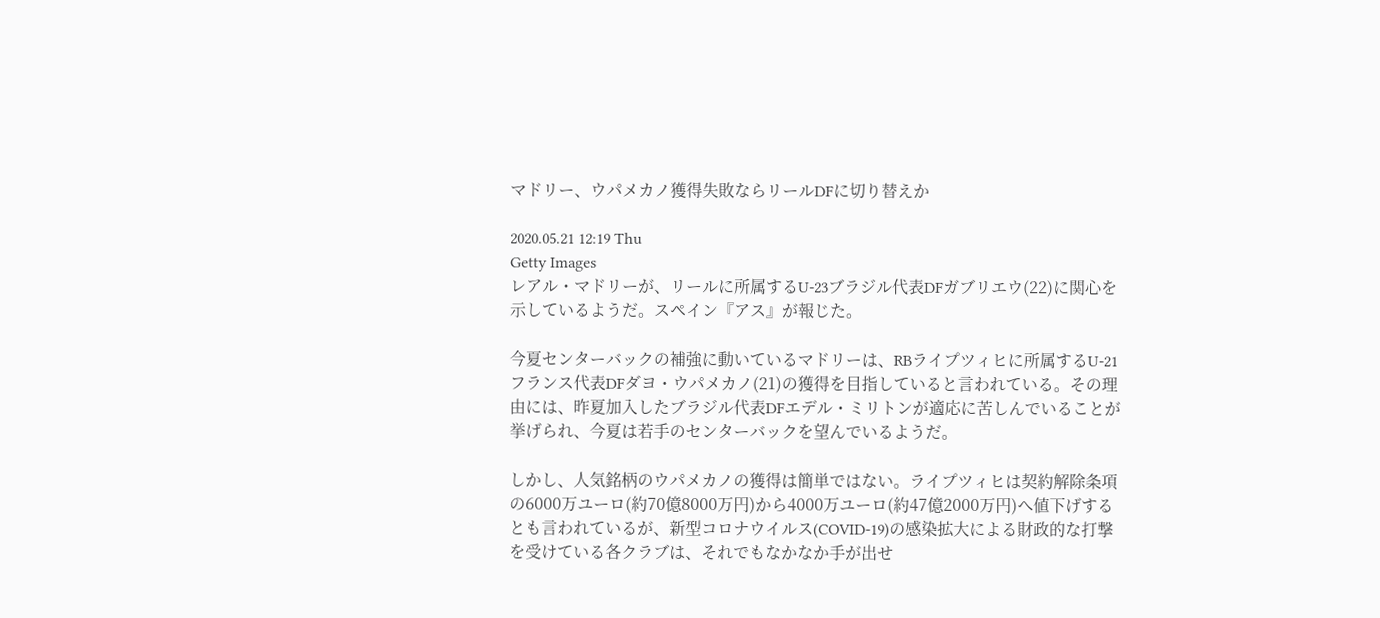マドリー、ウパメカノ獲得失敗ならリールDFに切り替えか

2020.05.21 12:19 Thu
Getty Images
レアル・マドリーが、リールに所属するU-23ブラジル代表DFガブリエウ(22)に関心を示しているようだ。スペイン『アス』が報じた。

今夏センターバックの補強に動いているマドリーは、RBライプツィヒに所属するU-21フランス代表DFダヨ・ウパメカノ(21)の獲得を目指していると言われている。その理由には、昨夏加入したブラジル代表DFエデル・ミリトンが適応に苦しんでいることが挙げられ、今夏は若手のセンターバックを望んでいるようだ。

しかし、人気銘柄のウパメカノの獲得は簡単ではない。ライプツィヒは契約解除条項の6000万ユーロ(約70億8000万円)から4000万ユーロ(約47億2000万円)へ値下げするとも言われているが、新型コロナウイルス(COVID-19)の感染拡大による財政的な打撃を受けている各クラブは、それでもなかなか手が出せ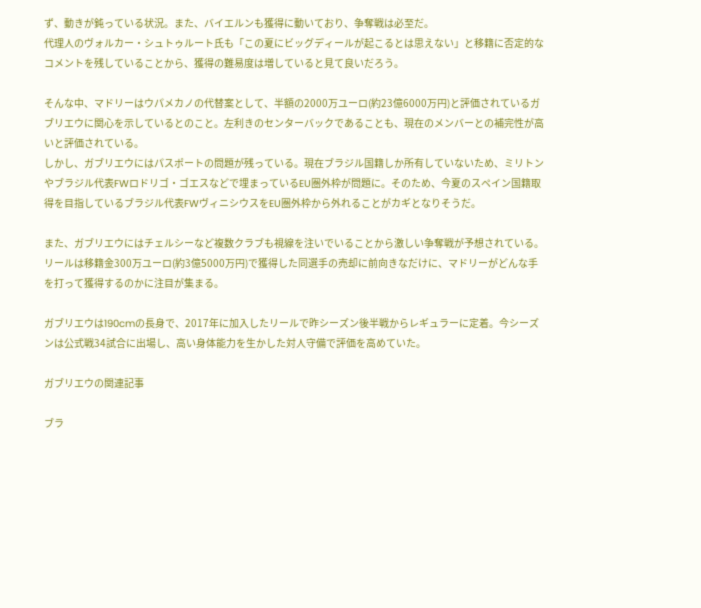ず、動きが鈍っている状況。また、バイエルンも獲得に動いており、争奪戦は必至だ。
代理人のヴォルカー・シュトゥルート氏も「この夏にビッグディールが起こるとは思えない」と移籍に否定的なコメントを残していることから、獲得の難易度は増していると見て良いだろう。

そんな中、マドリーはウパメカノの代替案として、半額の2000万ユーロ(約23億6000万円)と評価されているガブリエウに関心を示しているとのこと。左利きのセンターバックであることも、現在のメンバーとの補完性が高いと評価されている。
しかし、ガブリエウにはパスポートの問題が残っている。現在ブラジル国籍しか所有していないため、ミリトンやブラジル代表FWロドリゴ・ゴエスなどで埋まっているEU圏外枠が問題に。そのため、今夏のスペイン国籍取得を目指しているブラジル代表FWヴィニシウスをEU圏外枠から外れることがカギとなりそうだ。

また、ガブリエウにはチェルシーなど複数クラブも視線を注いでいることから激しい争奪戦が予想されている。リールは移籍金300万ユーロ(約3億5000万円)で獲得した同選手の売却に前向きなだけに、マドリーがどんな手を打って獲得するのかに注目が集まる。

ガブリエウは190cmの長身で、2017年に加入したリールで昨シーズン後半戦からレギュラーに定着。今シーズンは公式戦34試合に出場し、高い身体能力を生かした対人守備で評価を高めていた。

ガブリエウの関連記事

ブラ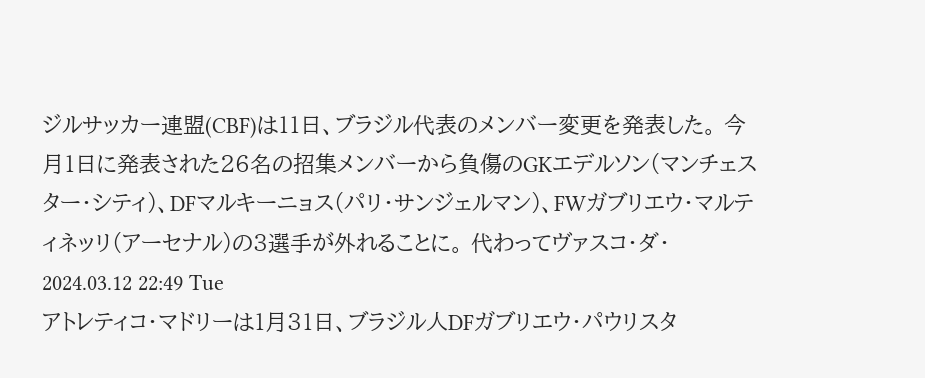ジルサッカー連盟(CBF)は11日、ブラジル代表のメンバー変更を発表した。 今月1日に発表された26名の招集メンバーから負傷のGKエデルソン(マンチェスター・シティ)、DFマルキーニョス(パリ・サンジェルマン)、FWガブリエウ・マルティネッリ(アーセナル)の3選手が外れることに。 代わってヴァスコ・ダ・ 2024.03.12 22:49 Tue
アトレティコ・マドリーは1月31日、ブラジル人DFガブリエウ・パウリスタ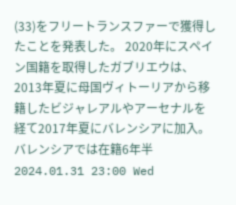(33)をフリートランスファーで獲得したことを発表した。 2020年にスペイン国籍を取得したガブリエウは、2013年夏に母国ヴィトーリアから移籍したビジャレアルやアーセナルを経て2017年夏にバレンシアに加入。 バレンシアでは在籍6年半 2024.01.31 23:00 Wed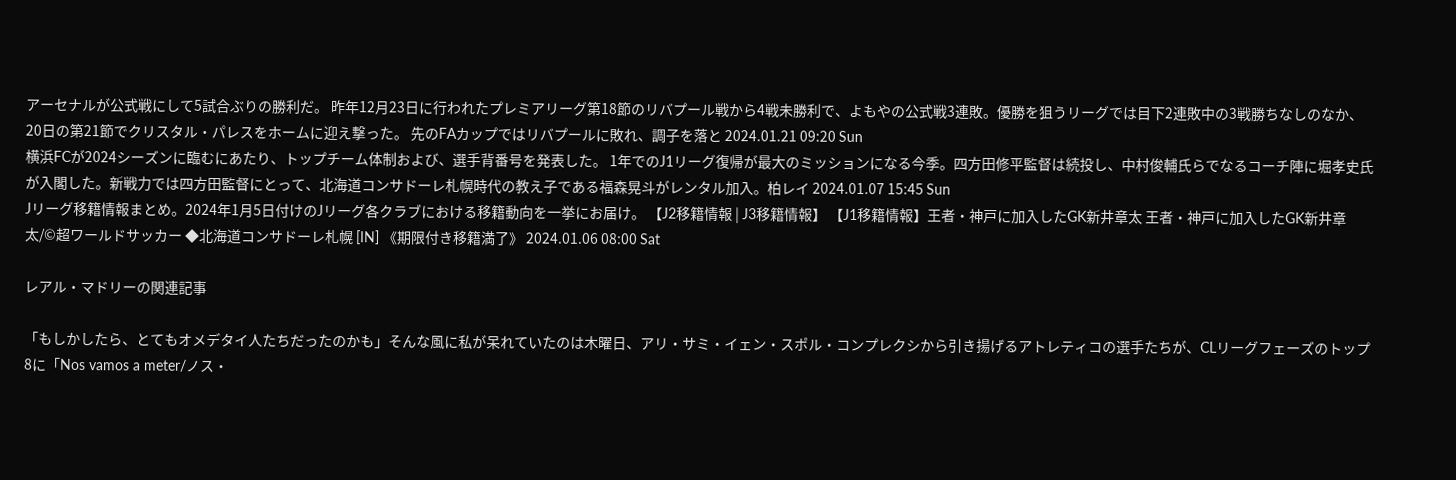アーセナルが公式戦にして5試合ぶりの勝利だ。 昨年12月23日に行われたプレミアリーグ第18節のリバプール戦から4戦未勝利で、よもやの公式戦3連敗。優勝を狙うリーグでは目下2連敗中の3戦勝ちなしのなか、20日の第21節でクリスタル・パレスをホームに迎え撃った。 先のFAカップではリバプールに敗れ、調子を落と 2024.01.21 09:20 Sun
横浜FCが2024シーズンに臨むにあたり、トップチーム体制および、選手背番号を発表した。 1年でのJ1リーグ復帰が最大のミッションになる今季。四方田修平監督は続投し、中村俊輔氏らでなるコーチ陣に堀孝史氏が入閣した。新戦力では四方田監督にとって、北海道コンサドーレ札幌時代の教え子である福森晃斗がレンタル加入。柏レイ 2024.01.07 15:45 Sun
Jリーグ移籍情報まとめ。2024年1月5日付けのJリーグ各クラブにおける移籍動向を一挙にお届け。 【J2移籍情報 | J3移籍情報】 【J1移籍情報】王者・神戸に加入したGK新井章太 王者・神戸に加入したGK新井章太/©超ワールドサッカー ◆北海道コンサドーレ札幌 [IN] 《期限付き移籍満了》 2024.01.06 08:00 Sat

レアル・マドリーの関連記事

「もしかしたら、とてもオメデタイ人たちだったのかも」そんな風に私が呆れていたのは木曜日、アリ・サミ・イェン・スポル・コンプレクシから引き揚げるアトレティコの選手たちが、CLリーグフェーズのトップ8に「Nos vamos a meter/ノス・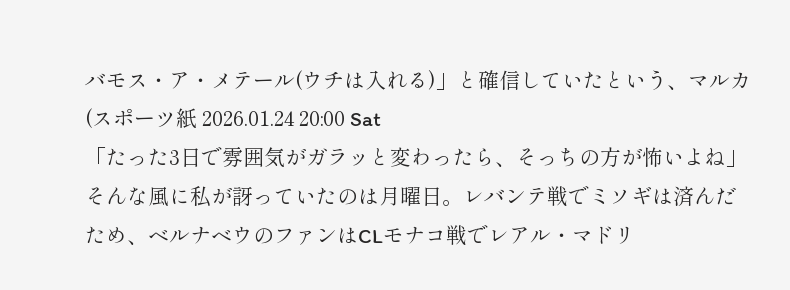バモス・ア・メテール(ウチは入れる)」と確信していたという、マルカ(スポーツ紙 2026.01.24 20:00 Sat
「たった3日で雰囲気がガラッと変わったら、そっちの方が怖いよね」そんな風に私が訝っていたのは月曜日。レバンテ戦でミソギは済んだため、ベルナベウのファンはCLモナコ戦でレアル・マドリ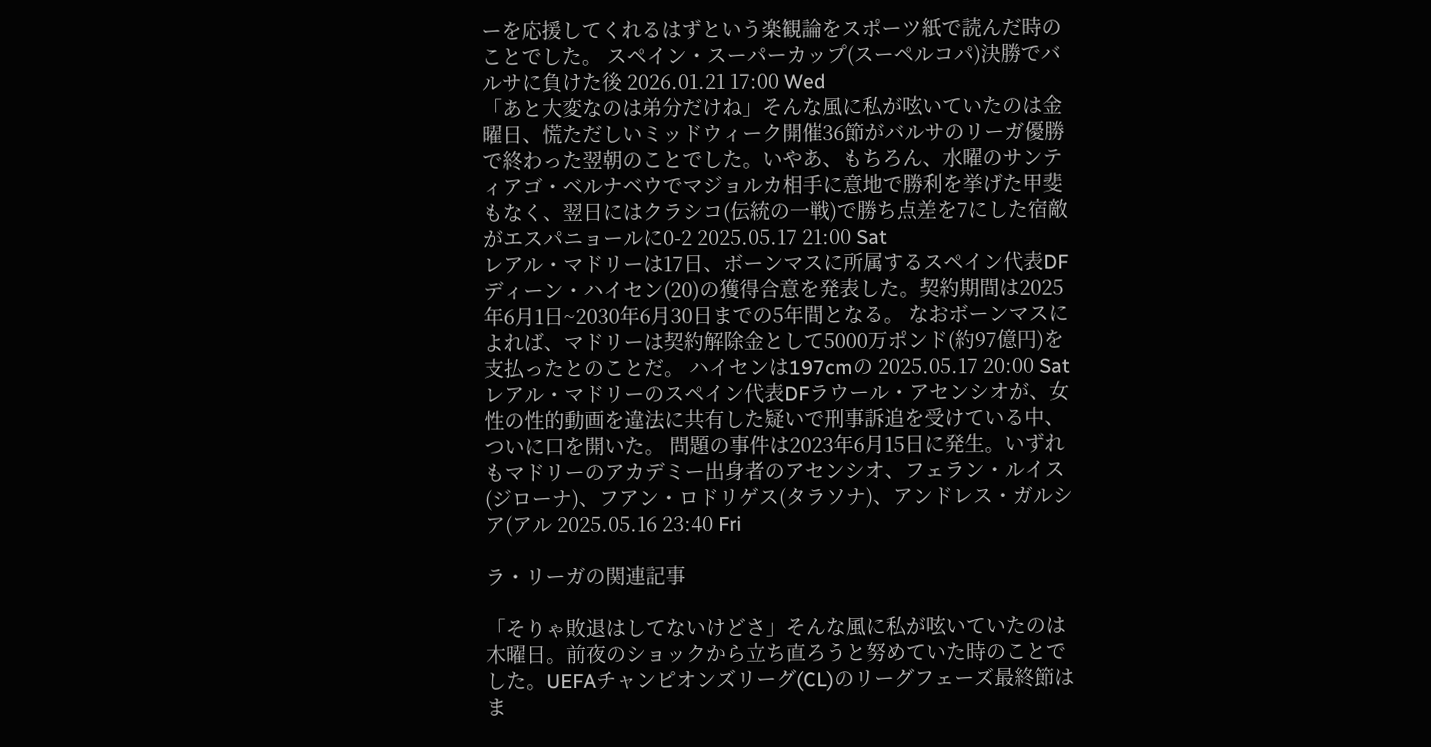ーを応援してくれるはずという楽観論をスポーツ紙で読んだ時のことでした。 スペイン・スーパーカップ(スーペルコパ)決勝でバルサに負けた後 2026.01.21 17:00 Wed
「あと大変なのは弟分だけね」そんな風に私が呟いていたのは金曜日、慌ただしいミッドウィーク開催36節がバルサのリーガ優勝で終わった翌朝のことでした。いやあ、もちろん、水曜のサンティアゴ・ベルナベウでマジョルカ相手に意地で勝利を挙げた甲斐もなく、翌日にはクラシコ(伝統の一戦)で勝ち点差を7にした宿敵がエスパニョールに0-2 2025.05.17 21:00 Sat
レアル・マドリーは17日、ボーンマスに所属するスペイン代表DFディーン・ハイセン(20)の獲得合意を発表した。契約期間は2025年6月1日~2030年6月30日までの5年間となる。 なおボーンマスによれば、マドリーは契約解除金として5000万ポンド(約97億円)を支払ったとのことだ。 ハイセンは197cmの 2025.05.17 20:00 Sat
レアル・マドリーのスペイン代表DFラウール・アセンシオが、女性の性的動画を違法に共有した疑いで刑事訴追を受けている中、ついに口を開いた。 問題の事件は2023年6月15日に発生。いずれもマドリーのアカデミー出身者のアセンシオ、フェラン・ルイス(ジローナ)、フアン・ロドリゲス(タラソナ)、アンドレス・ガルシア(アル 2025.05.16 23:40 Fri

ラ・リーガの関連記事

「そりゃ敗退はしてないけどさ」そんな風に私が呟いていたのは木曜日。前夜のショックから立ち直ろうと努めていた時のことでした。UEFAチャンピオンズリーグ(CL)のリーグフェーズ最終節はま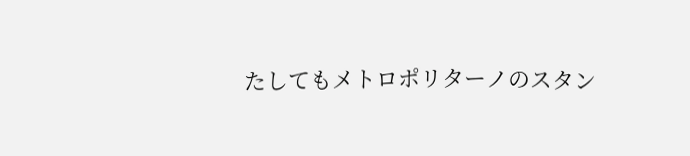たしてもメトロポリターノのスタン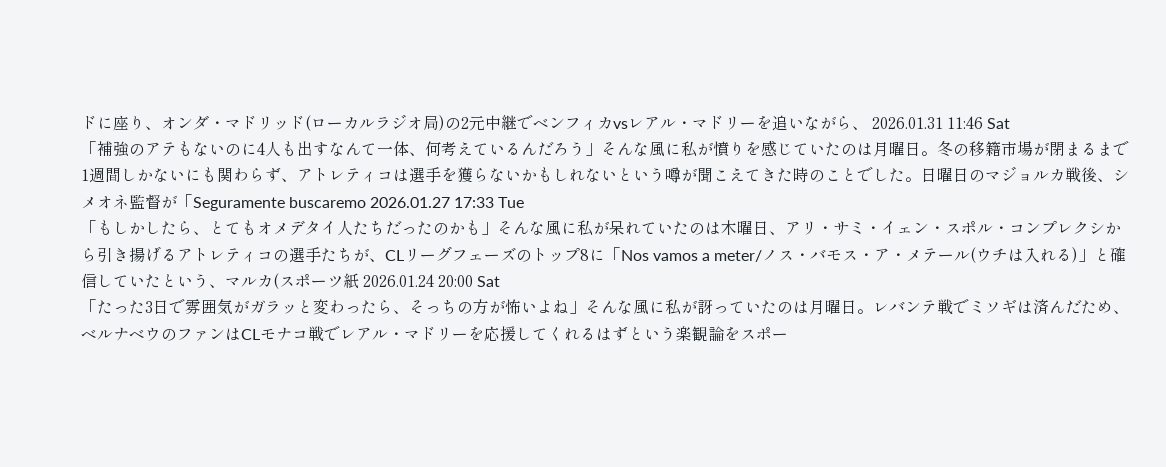ドに座り、オンダ・マドリッド(ローカルラジオ局)の2元中継でベンフィカvsレアル・マドリーを追いながら、 2026.01.31 11:46 Sat
「補強のアテもないのに4人も出すなんて一体、何考えているんだろう」そんな風に私が憤りを感じていたのは月曜日。冬の移籍市場が閉まるまで1週間しかないにも関わらず、アトレティコは選手を獲らないかもしれないという噂が聞こえてきた時のことでした。日曜日のマジョルカ戦後、シメオネ監督が「Seguramente buscaremo 2026.01.27 17:33 Tue
「もしかしたら、とてもオメデタイ人たちだったのかも」そんな風に私が呆れていたのは木曜日、アリ・サミ・イェン・スポル・コンプレクシから引き揚げるアトレティコの選手たちが、CLリーグフェーズのトップ8に「Nos vamos a meter/ノス・バモス・ア・メテール(ウチは入れる)」と確信していたという、マルカ(スポーツ紙 2026.01.24 20:00 Sat
「たった3日で雰囲気がガラッと変わったら、そっちの方が怖いよね」そんな風に私が訝っていたのは月曜日。レバンテ戦でミソギは済んだため、ベルナベウのファンはCLモナコ戦でレアル・マドリーを応援してくれるはずという楽観論をスポー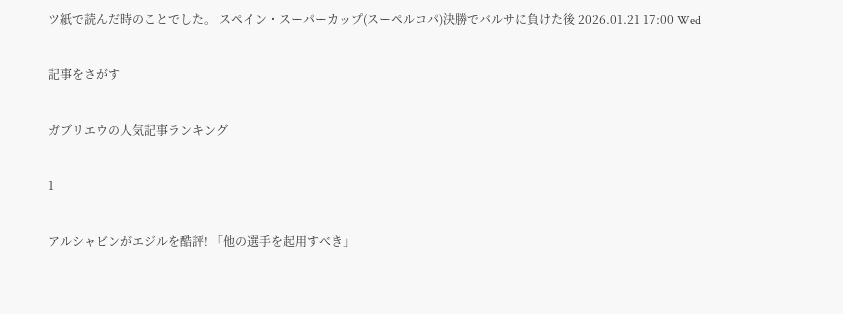ツ紙で読んだ時のことでした。 スペイン・スーパーカップ(スーペルコパ)決勝でバルサに負けた後 2026.01.21 17:00 Wed

記事をさがす

ガブリエウの人気記事ランキング

1

アルシャビンがエジルを酷評! 「他の選手を起用すべき」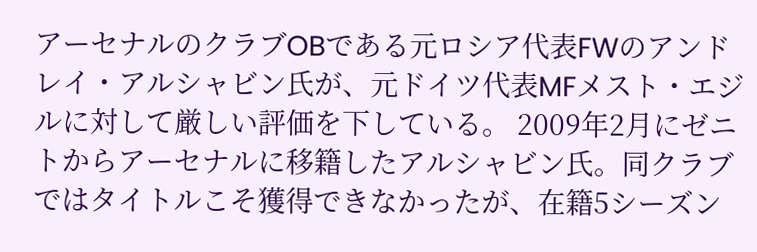アーセナルのクラブOBである元ロシア代表FWのアンドレイ・アルシャビン氏が、元ドイツ代表MFメスト・エジルに対して厳しい評価を下している。 2009年2月にゼニトからアーセナルに移籍したアルシャビン氏。同クラブではタイトルこそ獲得できなかったが、在籍5シーズン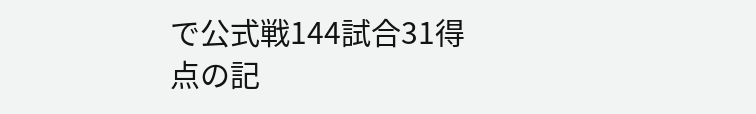で公式戦144試合31得点の記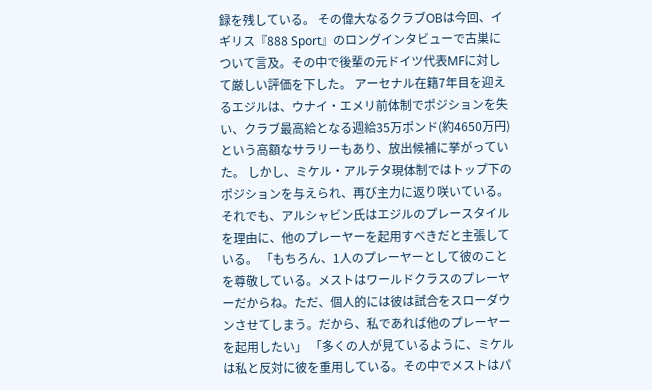録を残している。 その偉大なるクラブOBは今回、イギリス『888 Sport』のロングインタビューで古巣について言及。その中で後輩の元ドイツ代表MFに対して厳しい評価を下した。 アーセナル在籍7年目を迎えるエジルは、ウナイ・エメリ前体制でポジションを失い、クラブ最高給となる週給35万ポンド(約4650万円)という高額なサラリーもあり、放出候補に挙がっていた。 しかし、ミケル・アルテタ現体制ではトップ下のポジションを与えられ、再び主力に返り咲いている。 それでも、アルシャビン氏はエジルのプレースタイルを理由に、他のプレーヤーを起用すべきだと主張している。 「もちろん、1人のプレーヤーとして彼のことを尊敬している。メストはワールドクラスのプレーヤーだからね。ただ、個人的には彼は試合をスローダウンさせてしまう。だから、私であれば他のプレーヤーを起用したい」 「多くの人が見ているように、ミケルは私と反対に彼を重用している。その中でメストはパ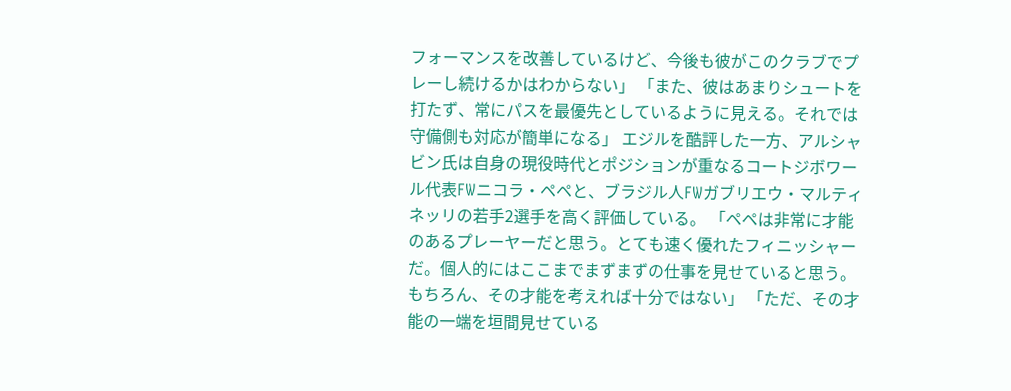フォーマンスを改善しているけど、今後も彼がこのクラブでプレーし続けるかはわからない」 「また、彼はあまりシュートを打たず、常にパスを最優先としているように見える。それでは守備側も対応が簡単になる」 エジルを酷評した一方、アルシャビン氏は自身の現役時代とポジションが重なるコートジボワール代表FWニコラ・ペペと、ブラジル人FWガブリエウ・マルティネッリの若手2選手を高く評価している。 「ペペは非常に才能のあるプレーヤーだと思う。とても速く優れたフィニッシャーだ。個人的にはここまでまずまずの仕事を見せていると思う。もちろん、その才能を考えれば十分ではない」 「ただ、その才能の一端を垣間見せている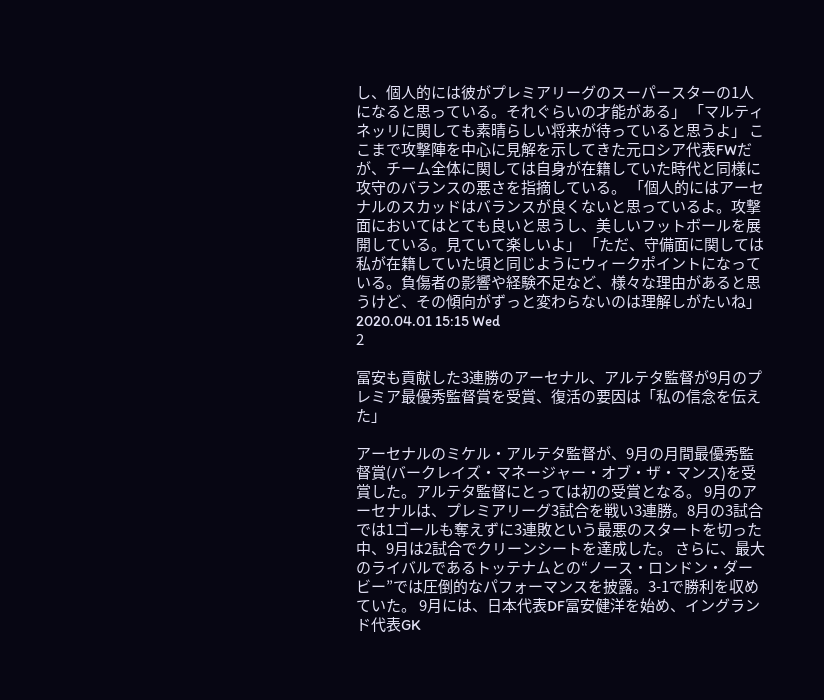し、個人的には彼がプレミアリーグのスーパースターの1人になると思っている。それぐらいの才能がある」 「マルティネッリに関しても素晴らしい将来が待っていると思うよ」 ここまで攻撃陣を中心に見解を示してきた元ロシア代表FWだが、チーム全体に関しては自身が在籍していた時代と同様に攻守のバランスの悪さを指摘している。 「個人的にはアーセナルのスカッドはバランスが良くないと思っているよ。攻撃面においてはとても良いと思うし、美しいフットボールを展開している。見ていて楽しいよ」 「ただ、守備面に関しては私が在籍していた頃と同じようにウィークポイントになっている。負傷者の影響や経験不足など、様々な理由があると思うけど、その傾向がずっと変わらないのは理解しがたいね」 2020.04.01 15:15 Wed
2

冨安も貢献した3連勝のアーセナル、アルテタ監督が9月のプレミア最優秀監督賞を受賞、復活の要因は「私の信念を伝えた」

アーセナルのミケル・アルテタ監督が、9月の月間最優秀監督賞(バークレイズ・マネージャー・オブ・ザ・マンス)を受賞した。アルテタ監督にとっては初の受賞となる。 9月のアーセナルは、プレミアリーグ3試合を戦い3連勝。8月の3試合では1ゴールも奪えずに3連敗という最悪のスタートを切った中、9月は2試合でクリーンシートを達成した。 さらに、最大のライバルであるトッテナムとの“ノース・ロンドン・ダービー”では圧倒的なパフォーマンスを披露。3-1で勝利を収めていた。 9月には、日本代表DF冨安健洋を始め、イングランド代表GK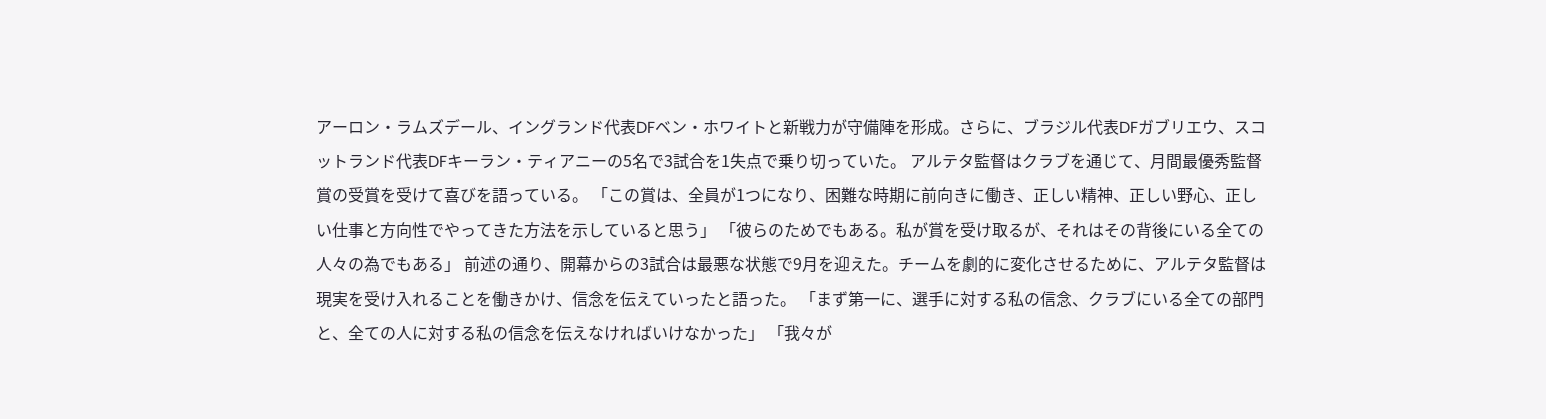アーロン・ラムズデール、イングランド代表DFベン・ホワイトと新戦力が守備陣を形成。さらに、ブラジル代表DFガブリエウ、スコットランド代表DFキーラン・ティアニーの5名で3試合を1失点で乗り切っていた。 アルテタ監督はクラブを通じて、月間最優秀監督賞の受賞を受けて喜びを語っている。 「この賞は、全員が1つになり、困難な時期に前向きに働き、正しい精神、正しい野心、正しい仕事と方向性でやってきた方法を示していると思う」 「彼らのためでもある。私が賞を受け取るが、それはその背後にいる全ての人々の為でもある」 前述の通り、開幕からの3試合は最悪な状態で9月を迎えた。チームを劇的に変化させるために、アルテタ監督は現実を受け入れることを働きかけ、信念を伝えていったと語った。 「まず第一に、選手に対する私の信念、クラブにいる全ての部門と、全ての人に対する私の信念を伝えなければいけなかった」 「我々が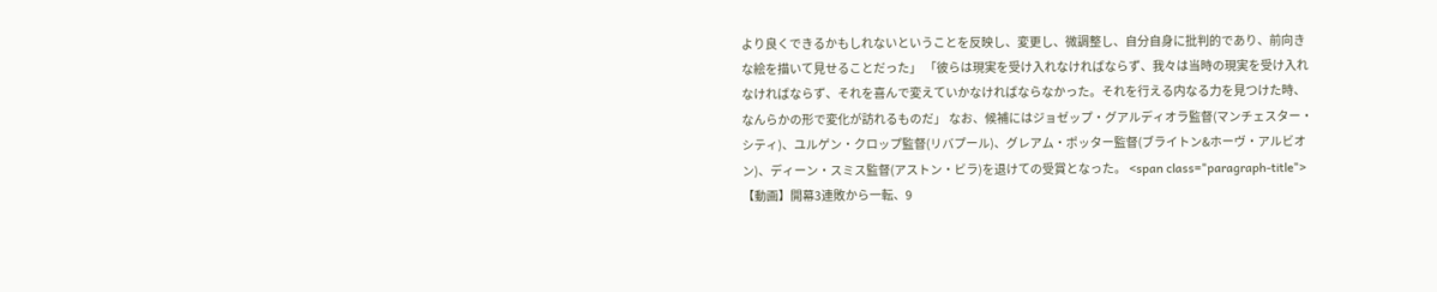より良くできるかもしれないということを反映し、変更し、微調整し、自分自身に批判的であり、前向きな絵を描いて見せることだった」 「彼らは現実を受け入れなければならず、我々は当時の現実を受け入れなければならず、それを喜んで変えていかなければならなかった。それを行える内なる力を見つけた時、なんらかの形で変化が訪れるものだ」 なお、候補にはジョゼップ・グアルディオラ監督(マンチェスター・シティ)、ユルゲン・クロップ監督(リバプール)、グレアム・ポッター監督(ブライトン&ホーヴ・アルビオン)、ディーン・スミス監督(アストン・ビラ)を退けての受賞となった。 <span class="paragraph-title">【動画】開幕3連敗から一転、9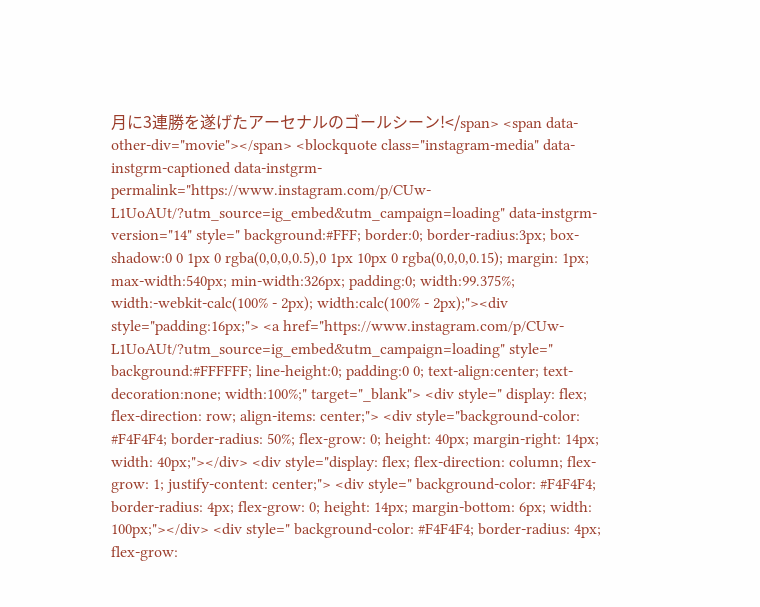月に3連勝を遂げたアーセナルのゴールシーン!</span> <span data-other-div="movie"></span> <blockquote class="instagram-media" data-instgrm-captioned data-instgrm-permalink="https://www.instagram.com/p/CUw-L1UoAUt/?utm_source=ig_embed&utm_campaign=loading" data-instgrm-version="14" style=" background:#FFF; border:0; border-radius:3px; box-shadow:0 0 1px 0 rgba(0,0,0,0.5),0 1px 10px 0 rgba(0,0,0,0.15); margin: 1px; max-width:540px; min-width:326px; padding:0; width:99.375%; width:-webkit-calc(100% - 2px); width:calc(100% - 2px);"><div style="padding:16px;"> <a href="https://www.instagram.com/p/CUw-L1UoAUt/?utm_source=ig_embed&utm_campaign=loading" style=" background:#FFFFFF; line-height:0; padding:0 0; text-align:center; text-decoration:none; width:100%;" target="_blank"> <div style=" display: flex; flex-direction: row; align-items: center;"> <div style="background-color: #F4F4F4; border-radius: 50%; flex-grow: 0; height: 40px; margin-right: 14px; width: 40px;"></div> <div style="display: flex; flex-direction: column; flex-grow: 1; justify-content: center;"> <div style=" background-color: #F4F4F4; border-radius: 4px; flex-grow: 0; height: 14px; margin-bottom: 6px; width: 100px;"></div> <div style=" background-color: #F4F4F4; border-radius: 4px; flex-grow: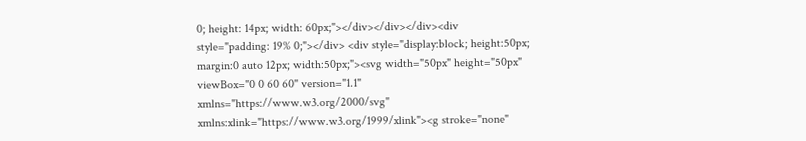0; height: 14px; width: 60px;"></div></div></div><div style="padding: 19% 0;"></div> <div style="display:block; height:50px; margin:0 auto 12px; width:50px;"><svg width="50px" height="50px" viewBox="0 0 60 60" version="1.1" xmlns="https://www.w3.org/2000/svg" xmlns:xlink="https://www.w3.org/1999/xlink"><g stroke="none"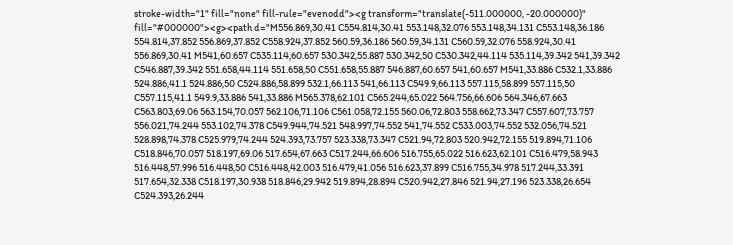stroke-width="1" fill="none" fill-rule="evenodd"><g transform="translate(-511.000000, -20.000000)" fill="#000000"><g><path d="M556.869,30.41 C554.814,30.41 553.148,32.076 553.148,34.131 C553.148,36.186 554.814,37.852 556.869,37.852 C558.924,37.852 560.59,36.186 560.59,34.131 C560.59,32.076 558.924,30.41 556.869,30.41 M541,60.657 C535.114,60.657 530.342,55.887 530.342,50 C530.342,44.114 535.114,39.342 541,39.342 C546.887,39.342 551.658,44.114 551.658,50 C551.658,55.887 546.887,60.657 541,60.657 M541,33.886 C532.1,33.886 524.886,41.1 524.886,50 C524.886,58.899 532.1,66.113 541,66.113 C549.9,66.113 557.115,58.899 557.115,50 C557.115,41.1 549.9,33.886 541,33.886 M565.378,62.101 C565.244,65.022 564.756,66.606 564.346,67.663 C563.803,69.06 563.154,70.057 562.106,71.106 C561.058,72.155 560.06,72.803 558.662,73.347 C557.607,73.757 556.021,74.244 553.102,74.378 C549.944,74.521 548.997,74.552 541,74.552 C533.003,74.552 532.056,74.521 528.898,74.378 C525.979,74.244 524.393,73.757 523.338,73.347 C521.94,72.803 520.942,72.155 519.894,71.106 C518.846,70.057 518.197,69.06 517.654,67.663 C517.244,66.606 516.755,65.022 516.623,62.101 C516.479,58.943 516.448,57.996 516.448,50 C516.448,42.003 516.479,41.056 516.623,37.899 C516.755,34.978 517.244,33.391 517.654,32.338 C518.197,30.938 518.846,29.942 519.894,28.894 C520.942,27.846 521.94,27.196 523.338,26.654 C524.393,26.244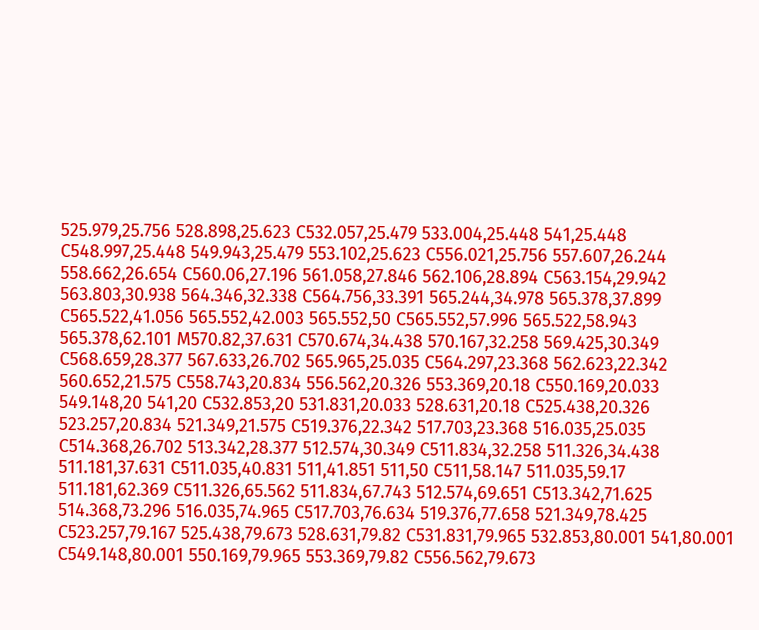525.979,25.756 528.898,25.623 C532.057,25.479 533.004,25.448 541,25.448 C548.997,25.448 549.943,25.479 553.102,25.623 C556.021,25.756 557.607,26.244 558.662,26.654 C560.06,27.196 561.058,27.846 562.106,28.894 C563.154,29.942 563.803,30.938 564.346,32.338 C564.756,33.391 565.244,34.978 565.378,37.899 C565.522,41.056 565.552,42.003 565.552,50 C565.552,57.996 565.522,58.943 565.378,62.101 M570.82,37.631 C570.674,34.438 570.167,32.258 569.425,30.349 C568.659,28.377 567.633,26.702 565.965,25.035 C564.297,23.368 562.623,22.342 560.652,21.575 C558.743,20.834 556.562,20.326 553.369,20.18 C550.169,20.033 549.148,20 541,20 C532.853,20 531.831,20.033 528.631,20.18 C525.438,20.326 523.257,20.834 521.349,21.575 C519.376,22.342 517.703,23.368 516.035,25.035 C514.368,26.702 513.342,28.377 512.574,30.349 C511.834,32.258 511.326,34.438 511.181,37.631 C511.035,40.831 511,41.851 511,50 C511,58.147 511.035,59.17 511.181,62.369 C511.326,65.562 511.834,67.743 512.574,69.651 C513.342,71.625 514.368,73.296 516.035,74.965 C517.703,76.634 519.376,77.658 521.349,78.425 C523.257,79.167 525.438,79.673 528.631,79.82 C531.831,79.965 532.853,80.001 541,80.001 C549.148,80.001 550.169,79.965 553.369,79.82 C556.562,79.673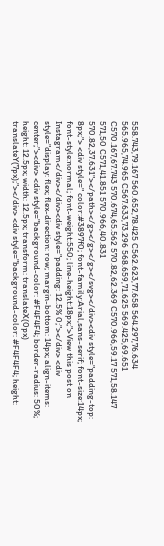558.743,79.167 560.652,78.425 C562.623,77.658 564.297,76.634 565.965,74.965 C567.633,73.296 568.659,71.625 569.425,69.651 C570.167,67.743 570.674,65.562 570.82,62.369 C570.966,59.17 571,58.147 571,50 C571,41.851 570.966,40.831 570.82,37.631"></path></g></g></g></svg></div><div style="padding-top: 8px;"> <div style=" color:#3897f0; font-family:Arial,sans-serif; font-size:14px; font-style:normal; font-weight:550; line-height:18px;">View this post on Instagram</div></div><div style="padding: 12.5% 0;"></div> <div style="display: flex; flex-direction: row; margin-bottom: 14px; align-items: center;"><div> <div style="background-color: #F4F4F4; border-radius: 50%; height: 12.5px; width: 12.5px; transform: translateX(0px) translateY(7px);"></div> <div style="background-color: #F4F4F4; height: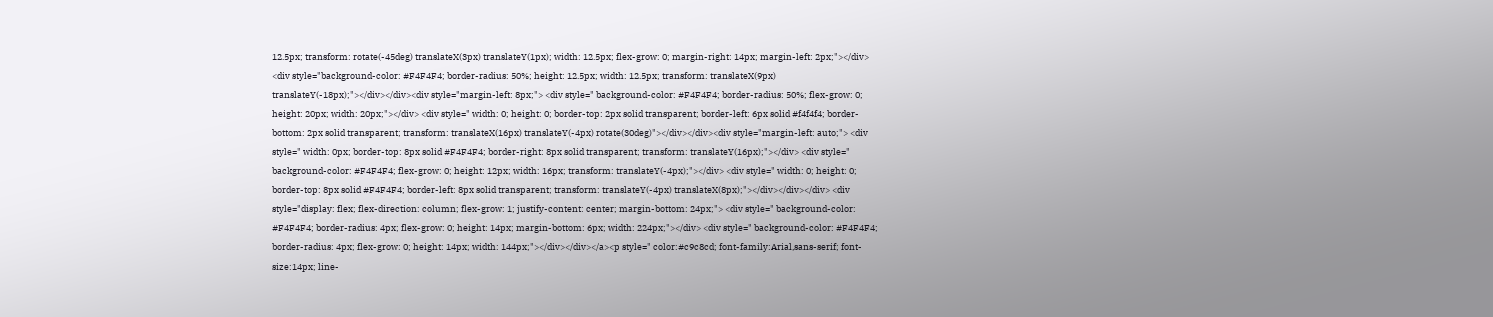12.5px; transform: rotate(-45deg) translateX(3px) translateY(1px); width: 12.5px; flex-grow: 0; margin-right: 14px; margin-left: 2px;"></div> <div style="background-color: #F4F4F4; border-radius: 50%; height: 12.5px; width: 12.5px; transform: translateX(9px) translateY(-18px);"></div></div><div style="margin-left: 8px;"> <div style=" background-color: #F4F4F4; border-radius: 50%; flex-grow: 0; height: 20px; width: 20px;"></div> <div style=" width: 0; height: 0; border-top: 2px solid transparent; border-left: 6px solid #f4f4f4; border-bottom: 2px solid transparent; transform: translateX(16px) translateY(-4px) rotate(30deg)"></div></div><div style="margin-left: auto;"> <div style=" width: 0px; border-top: 8px solid #F4F4F4; border-right: 8px solid transparent; transform: translateY(16px);"></div> <div style=" background-color: #F4F4F4; flex-grow: 0; height: 12px; width: 16px; transform: translateY(-4px);"></div> <div style=" width: 0; height: 0; border-top: 8px solid #F4F4F4; border-left: 8px solid transparent; transform: translateY(-4px) translateX(8px);"></div></div></div> <div style="display: flex; flex-direction: column; flex-grow: 1; justify-content: center; margin-bottom: 24px;"> <div style=" background-color: #F4F4F4; border-radius: 4px; flex-grow: 0; height: 14px; margin-bottom: 6px; width: 224px;"></div> <div style=" background-color: #F4F4F4; border-radius: 4px; flex-grow: 0; height: 14px; width: 144px;"></div></div></a><p style=" color:#c9c8cd; font-family:Arial,sans-serif; font-size:14px; line-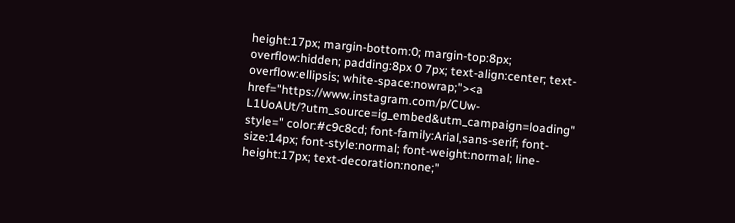height:17px; margin-bottom:0; margin-top:8px; overflow:hidden; padding:8px 0 7px; text-align:center; text-overflow:ellipsis; white-space:nowrap;"><a href="https://www.instagram.com/p/CUw-L1UoAUt/?utm_source=ig_embed&utm_campaign=loading" style=" color:#c9c8cd; font-family:Arial,sans-serif; font-size:14px; font-style:normal; font-weight:normal; line-height:17px; text-decoration:none;"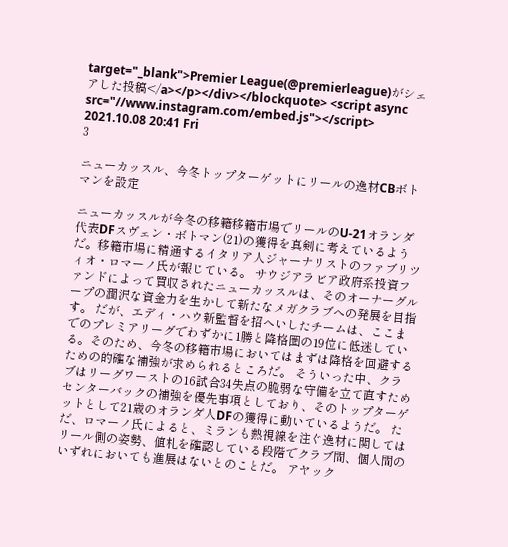target="_blank">Premier League(@premierleague)がシェアした投稿</a></p></div></blockquote> <script async src="//www.instagram.com/embed.js"></script> 2021.10.08 20:41 Fri
3

ニューカッスル、今冬トップターゲットにリールの逸材CBボトマンを設定

ニューカッスルが今冬の移籍移籍市場でリールのU-21オランダ代表DFスヴェン・ボトマン(21)の獲得を真剣に考えているようだ。移籍市場に精通するイタリア人ジャーナリストのファブリツィオ・ロマーノ氏が報じている。 サウジアラビア政府系投資ファンドによって買収されたニューカッスルは、そのオーナーグループの潤沢な資金力を生かして新たなメガクラブへの発展を目指す。 だが、エディ・ハウ新監督を招へいしたチームは、ここまでのプレミアリーグでわずかに1勝と降格圏の19位に低迷している。そのため、今冬の移籍市場においてはまずは降格を回避するための的確な補強が求められるところだ。 そういった中、クラブはリーグワーストの16試合34失点の脆弱な守備を立て直すためセンターバックの補強を優先事項としており、そのトップターゲットとして21歳のオランダ人DFの獲得に動いているようだ。 ただ、ロマーノ氏によると、ミランも熱視線を注ぐ逸材に関してはリール側の姿勢、値札を確認している段階でクラブ間、個人間のいずれにおいても進展はないとのことだ。 アヤック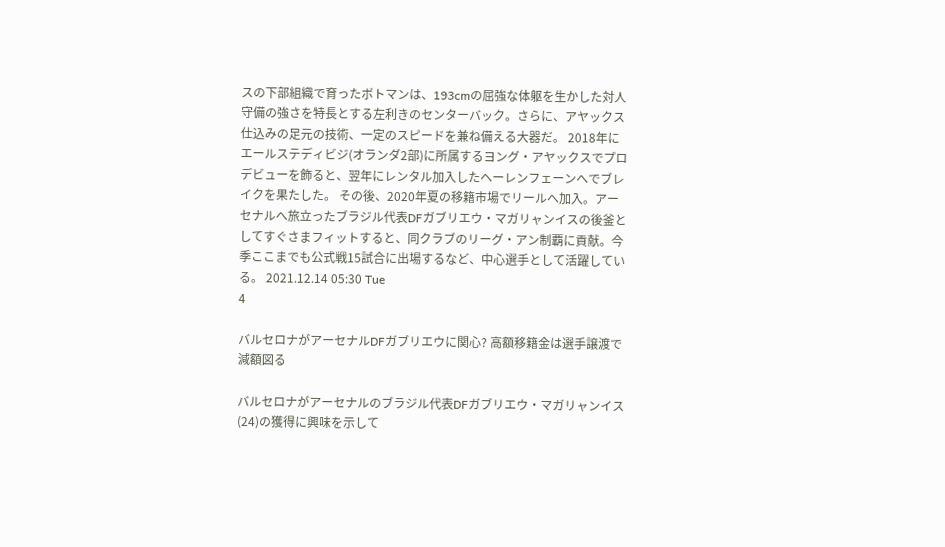スの下部組織で育ったボトマンは、193cmの屈強な体躯を生かした対人守備の強さを特長とする左利きのセンターバック。さらに、アヤックス仕込みの足元の技術、一定のスピードを兼ね備える大器だ。 2018年にエールステディビジ(オランダ2部)に所属するヨング・アヤックスでプロデビューを飾ると、翌年にレンタル加入したヘーレンフェーンへでブレイクを果たした。 その後、2020年夏の移籍市場でリールへ加入。アーセナルへ旅立ったブラジル代表DFガブリエウ・マガリャンイスの後釜としてすぐさまフィットすると、同クラブのリーグ・アン制覇に貢献。今季ここまでも公式戦15試合に出場するなど、中心選手として活躍している。 2021.12.14 05:30 Tue
4

バルセロナがアーセナルDFガブリエウに関心? 高額移籍金は選手譲渡で減額図る

バルセロナがアーセナルのブラジル代表DFガブリエウ・マガリャンイス(24)の獲得に興味を示して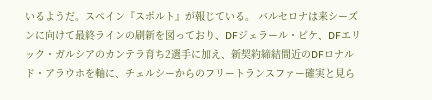いるようだ。スペイン『スポルト』が報じている。 バルセロナは来シーズンに向けて最終ラインの刷新を図っており、DFジェラール・ピケ、DFエリック・ガルシアのカンテラ育ち2選手に加え、新契約締結間近のDFロナルド・アラウホを軸に、チェルシーからのフリートランスファー確実と見ら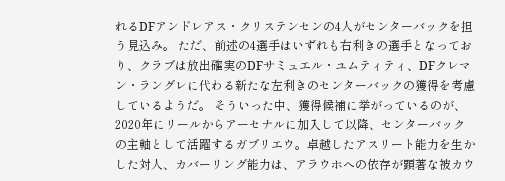れるDFアンドレアス・クリステンセンの4人がセンターバックを担う見込み。 ただ、前述の4選手はいずれも右利きの選手となっており、クラブは放出確実のDFサミュエル・ユムティティ、DFクレマン・ラングレに代わる新たな左利きのセンターバックの獲得を考慮しているようだ。 そういった中、獲得候補に挙がっているのが、2020年にリールからアーセナルに加入して以降、センターバックの主軸として活躍するガブリエウ。卓越したアスリート能力を生かした対人、カバーリング能力は、アラウホへの依存が顕著な被カウ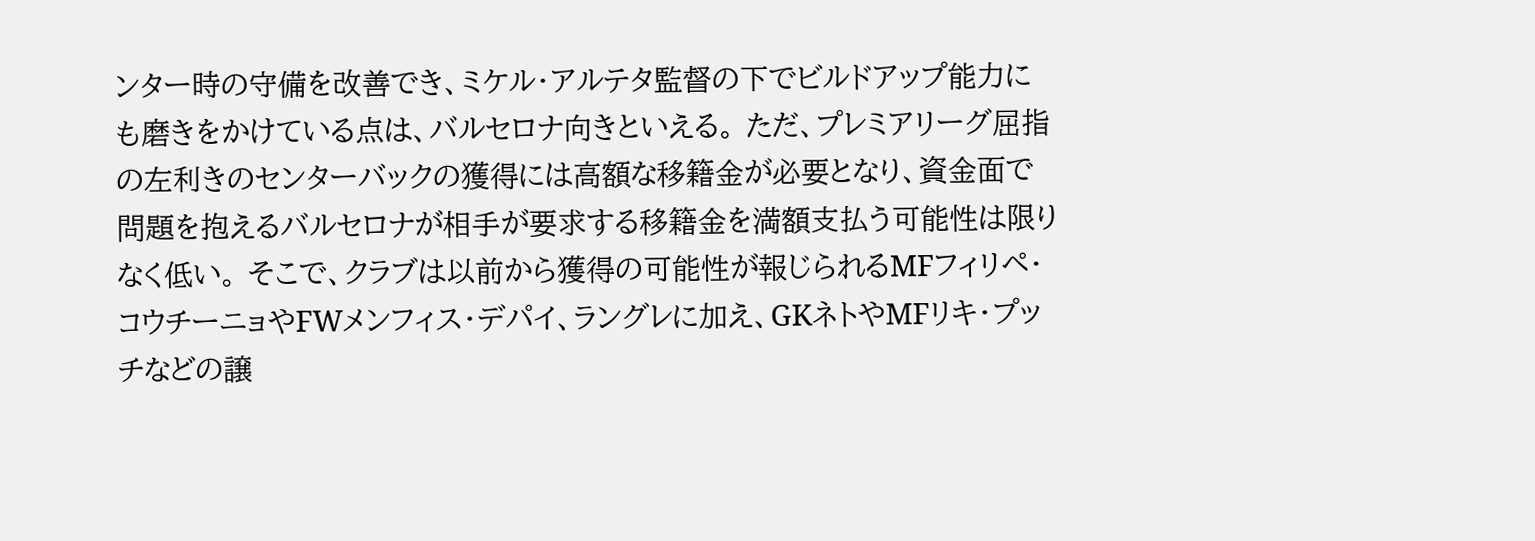ンター時の守備を改善でき、ミケル・アルテタ監督の下でビルドアップ能力にも磨きをかけている点は、バルセロナ向きといえる。 ただ、プレミアリーグ屈指の左利きのセンターバックの獲得には高額な移籍金が必要となり、資金面で問題を抱えるバルセロナが相手が要求する移籍金を満額支払う可能性は限りなく低い。 そこで、クラブは以前から獲得の可能性が報じられるMFフィリペ・コウチーニョやFWメンフィス・デパイ、ラングレに加え、GKネトやMFリキ・プッチなどの譲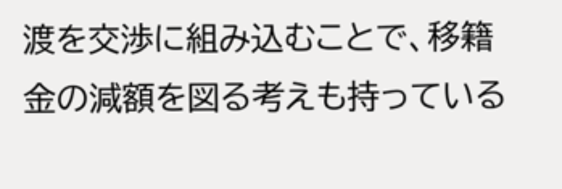渡を交渉に組み込むことで、移籍金の減額を図る考えも持っている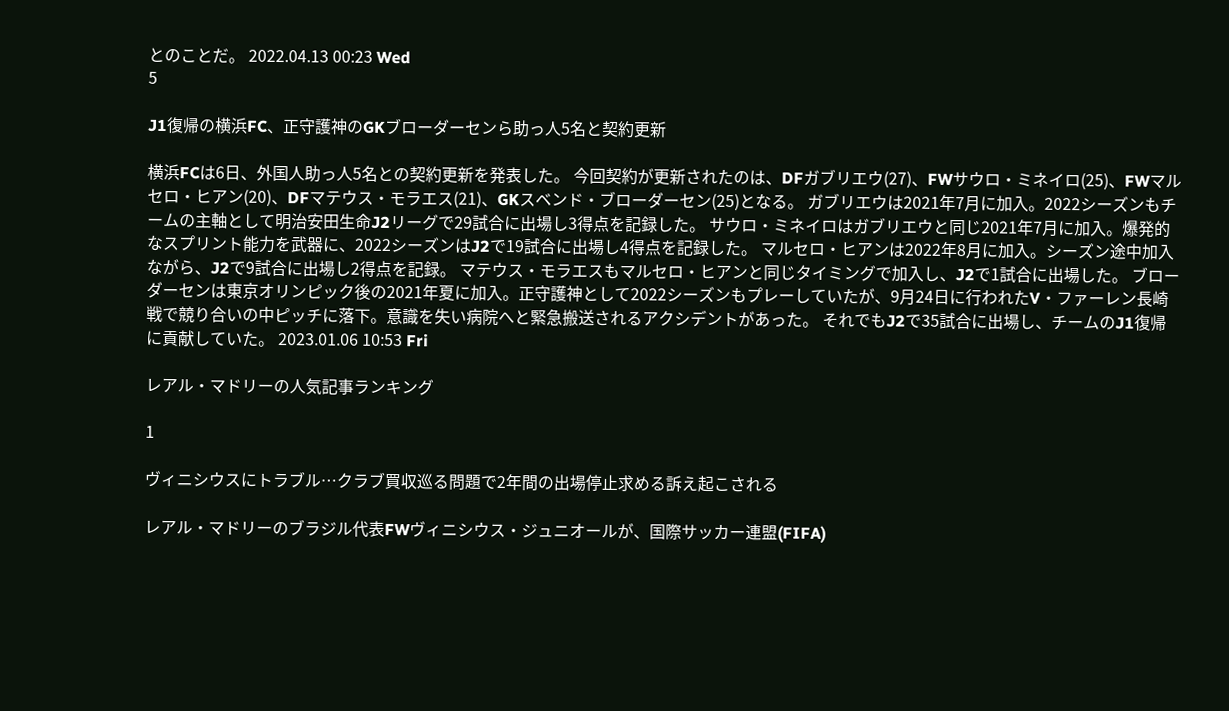とのことだ。 2022.04.13 00:23 Wed
5

J1復帰の横浜FC、正守護神のGKブローダーセンら助っ人5名と契約更新

横浜FCは6日、外国人助っ人5名との契約更新を発表した。 今回契約が更新されたのは、DFガブリエウ(27)、FWサウロ・ミネイロ(25)、FWマルセロ・ヒアン(20)、DFマテウス・モラエス(21)、GKスベンド・ブローダーセン(25)となる。 ガブリエウは2021年7月に加入。2022シーズンもチームの主軸として明治安田生命J2リーグで29試合に出場し3得点を記録した。 サウロ・ミネイロはガブリエウと同じ2021年7月に加入。爆発的なスプリント能力を武器に、2022シーズンはJ2で19試合に出場し4得点を記録した。 マルセロ・ヒアンは2022年8月に加入。シーズン途中加入ながら、J2で9試合に出場し2得点を記録。 マテウス・モラエスもマルセロ・ヒアンと同じタイミングで加入し、J2で1試合に出場した。 ブローダーセンは東京オリンピック後の2021年夏に加入。正守護神として2022シーズンもプレーしていたが、9月24日に行われたV・ファーレン長崎戦で競り合いの中ピッチに落下。意識を失い病院へと緊急搬送されるアクシデントがあった。 それでもJ2で35試合に出場し、チームのJ1復帰に貢献していた。 2023.01.06 10:53 Fri

レアル・マドリーの人気記事ランキング

1

ヴィニシウスにトラブル…クラブ買収巡る問題で2年間の出場停止求める訴え起こされる

レアル・マドリーのブラジル代表FWヴィニシウス・ジュニオールが、国際サッカー連盟(FIFA)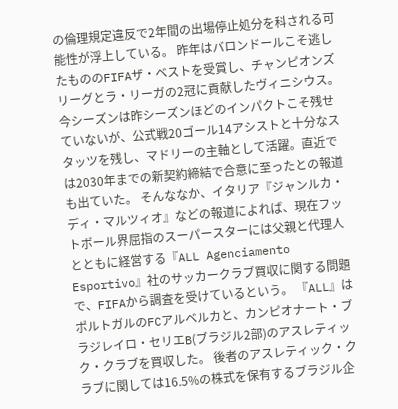の倫理規定違反で2年間の出場停止処分を科される可能性が浮上している。 昨年はバロンドールこそ逃したもののFIFAザ・ベストを受賞し、チャンピオンズリーグとラ・リーガの2冠に貢献したヴィニシウス。今シーズンは昨シーズンほどのインパクトこそ残せていないが、公式戦20ゴール14アシストと十分なスタッツを残し、マドリーの主軸として活躍。直近では2030年までの新契約締結で合意に至ったとの報道も出ていた。 そんななか、イタリア『ジャンルカ・ディ・マルツィオ』などの報道によれば、現在フットボール界屈指のスーパースターには父親と代理人とともに経営する『ALL Agenciamento Esportivo』社のサッカークラブ買収に関する問題で、FIFAから調査を受けているという。 『ALL』はポルトガルのFCアルベルカと、カンピオナート・ブラジレイロ・セリエB(ブラジル2部)のアスレティック・クラブを買収した。 後者のアスレティック・クラブに関しては16.5%の株式を保有するブラジル企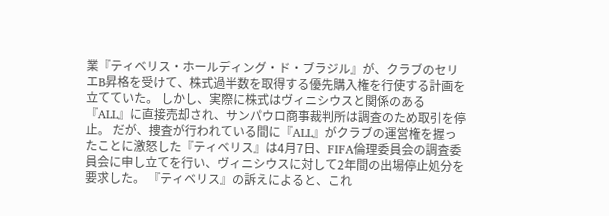業『ティベリス・ホールディング・ド・ブラジル』が、クラブのセリエB昇格を受けて、株式過半数を取得する優先購入権を行使する計画を立てていた。 しかし、実際に株式はヴィニシウスと関係のある『ALL』に直接売却され、サンパウロ商事裁判所は調査のため取引を停止。 だが、捜査が行われている間に『ALL』がクラブの運営権を握ったことに激怒した『ティベリス』は4月7日、FIFA倫理委員会の調査委員会に申し立てを行い、ヴィニシウスに対して2年間の出場停止処分を要求した。 『ティベリス』の訴えによると、これ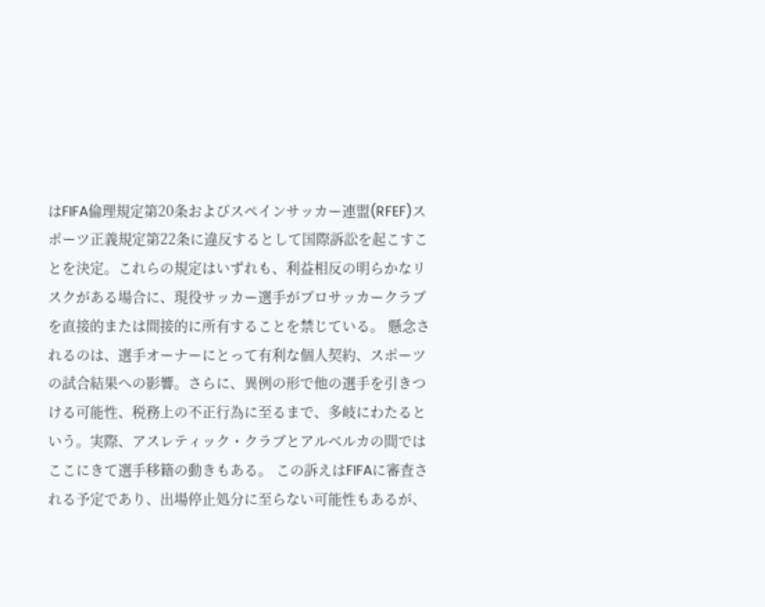はFIFA倫理規定第20条およびスペインサッカー連盟(RFEF)スポーツ正義規定第22条に違反するとして国際訴訟を起こすことを決定。これらの規定はいずれも、利益相反の明らかなリスクがある場合に、現役サッカー選手がプロサッカークラブを直接的または間接的に所有することを禁じている。 懸念されるのは、選手オーナーにとって有利な個人契約、スポーツの試合結果への影響。さらに、異例の形で他の選手を引きつける可能性、税務上の不正行為に至るまで、多岐にわたるという。実際、アスレティック・クラブとアルベルカの間ではここにきて選手移籍の動きもある。 この訴えはFIFAに審査される予定であり、出場停止処分に至らない可能性もあるが、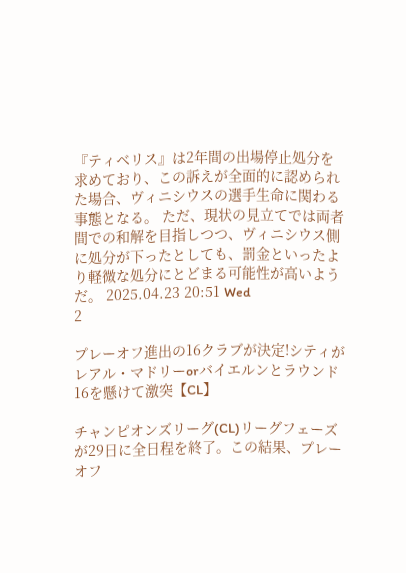『ティベリス』は2年間の出場停止処分を求めており、この訴えが全面的に認められた場合、ヴィニシウスの選手生命に関わる事態となる。 ただ、現状の見立てでは両者間での和解を目指しつつ、ヴィニシウス側に処分が下ったとしても、罰金といったより軽微な処分にとどまる可能性が高いようだ。 2025.04.23 20:51 Wed
2

プレーオフ進出の16クラブが決定!シティがレアル・マドリーorバイエルンとラウンド16を懸けて激突【CL】

チャンピオンズリーグ(CL)リーグフェーズが29日に全日程を終了。この結果、プレーオフ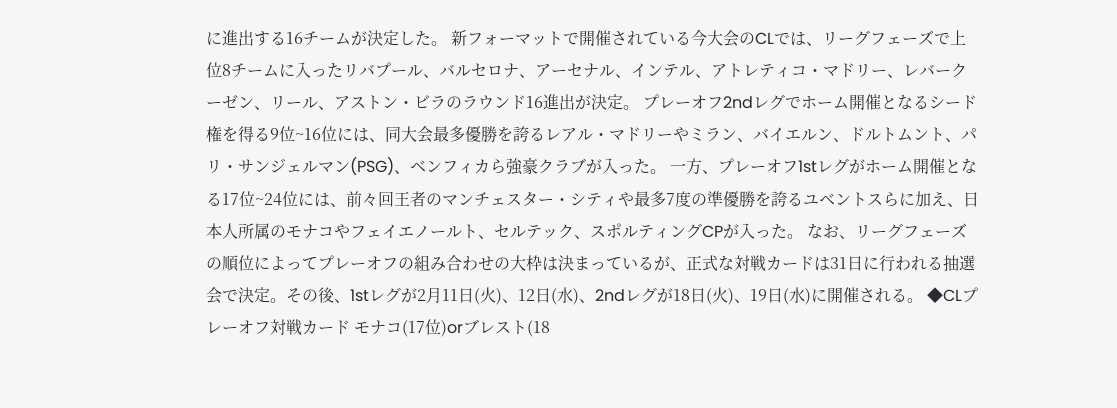に進出する16チームが決定した。 新フォーマットで開催されている今大会のCLでは、リーグフェーズで上位8チームに入ったリバプール、バルセロナ、アーセナル、インテル、アトレティコ・マドリー、レバークーゼン、リール、アストン・ビラのラウンド16進出が決定。 プレーオフ2ndレグでホーム開催となるシード権を得る9位~16位には、同大会最多優勝を誇るレアル・マドリーやミラン、バイエルン、ドルトムント、パリ・サンジェルマン(PSG)、ベンフィカら強豪クラブが入った。 一方、プレーオフ1stレグがホーム開催となる17位~24位には、前々回王者のマンチェスター・シティや最多7度の準優勝を誇るユベントスらに加え、日本人所属のモナコやフェイエノールト、セルテック、スポルティングCPが入った。 なお、リーグフェーズの順位によってプレーオフの組み合わせの大枠は決まっているが、正式な対戦カードは31日に行われる抽選会で決定。その後、1stレグが2月11日(火)、12日(水)、2ndレグが18日(火)、19日(水)に開催される。 ◆CLプレーオフ対戦カード モナコ(17位)orブレスト(18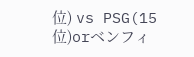位) vs PSG(15位)orベンフィ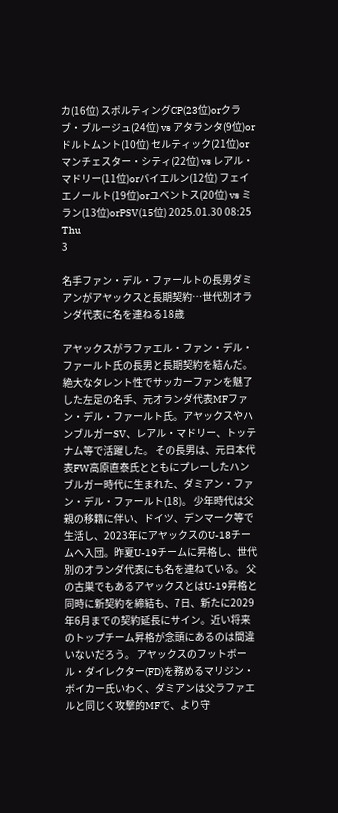カ(16位) スポルティングCP(23位)orクラブ・ブルージュ(24位) vs アタランタ(9位)orドルトムント(10位) セルティック(21位)orマンチェスター・シティ(22位) vs レアル・マドリー(11位)orバイエルン(12位) フェイエノールト(19位)orユベントス(20位) vs ミラン(13位)orPSV(15位) 2025.01.30 08:25 Thu
3

名手ファン・デル・ファールトの長男ダミアンがアヤックスと長期契約…世代別オランダ代表に名を連ねる18歳

アヤックスがラファエル・ファン・デル・ファールト氏の長男と長期契約を結んだ。 絶大なタレント性でサッカーファンを魅了した左足の名手、元オランダ代表MFファン・デル・ファールト氏。アヤックスやハンブルガーSV、レアル・マドリー、トッテナム等で活躍した。 その長男は、元日本代表FW高原直泰氏とともにプレーしたハンブルガー時代に生まれた、ダミアン・ファン・デル・ファールト(18)。 少年時代は父親の移籍に伴い、ドイツ、デンマーク等で生活し、2023年にアヤックスのU-18チームへ入団。昨夏U-19チームに昇格し、世代別のオランダ代表にも名を連ねている。 父の古巣でもあるアヤックスとはU-19昇格と同時に新契約を締結も、7日、新たに2029年6月までの契約延長にサイン。近い将来のトップチーム昇格が念頭にあるのは間違いないだろう。 アヤックスのフットボール・ダイレクター(FD)を務めるマリジン・ボイカー氏いわく、ダミアンは父ラファエルと同じく攻撃的MFで、より守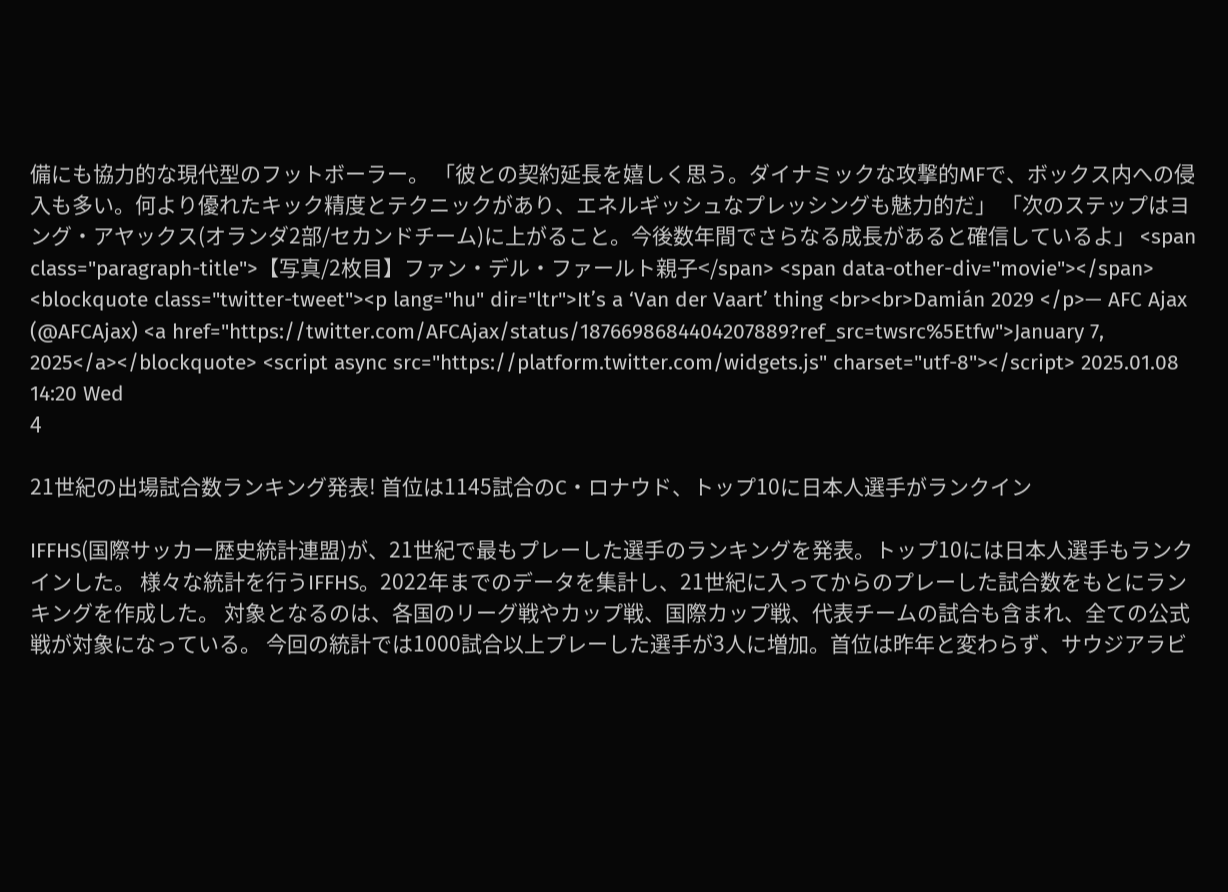備にも協力的な現代型のフットボーラー。 「彼との契約延長を嬉しく思う。ダイナミックな攻撃的MFで、ボックス内への侵入も多い。何より優れたキック精度とテクニックがあり、エネルギッシュなプレッシングも魅力的だ」 「次のステップはヨング・アヤックス(オランダ2部/セカンドチーム)に上がること。今後数年間でさらなる成長があると確信しているよ」 <span class="paragraph-title">【写真/2枚目】ファン・デル・ファールト親子</span> <span data-other-div="movie"></span> <blockquote class="twitter-tweet"><p lang="hu" dir="ltr">It’s a ‘Van der Vaart’ thing <br><br>Damián 2029 </p>— AFC Ajax (@AFCAjax) <a href="https://twitter.com/AFCAjax/status/1876698684404207889?ref_src=twsrc%5Etfw">January 7, 2025</a></blockquote> <script async src="https://platform.twitter.com/widgets.js" charset="utf-8"></script> 2025.01.08 14:20 Wed
4

21世紀の出場試合数ランキング発表! 首位は1145試合のC・ロナウド、トップ10に日本人選手がランクイン

IFFHS(国際サッカー歴史統計連盟)が、21世紀で最もプレーした選手のランキングを発表。トップ10には日本人選手もランクインした。 様々な統計を行うIFFHS。2022年までのデータを集計し、21世紀に入ってからのプレーした試合数をもとにランキングを作成した。 対象となるのは、各国のリーグ戦やカップ戦、国際カップ戦、代表チームの試合も含まれ、全ての公式戦が対象になっている。 今回の統計では1000試合以上プレーした選手が3人に増加。首位は昨年と変わらず、サウジアラビ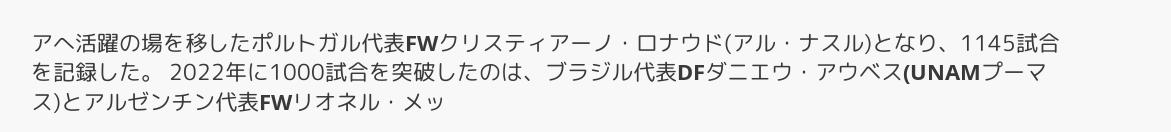アへ活躍の場を移したポルトガル代表FWクリスティアーノ・ロナウド(アル・ナスル)となり、1145試合を記録した。 2022年に1000試合を突破したのは、ブラジル代表DFダニエウ・アウベス(UNAMプーマス)とアルゼンチン代表FWリオネル・メッ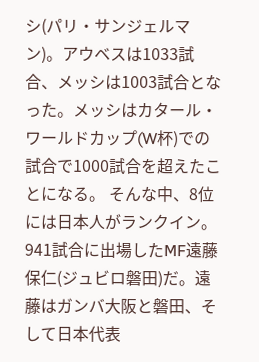シ(パリ・サンジェルマン)。アウベスは1033試合、メッシは1003試合となった。メッシはカタール・ワールドカップ(W杯)での試合で1000試合を超えたことになる。 そんな中、8位には日本人がランクイン。941試合に出場したMF遠藤保仁(ジュビロ磐田)だ。遠藤はガンバ大阪と磐田、そして日本代表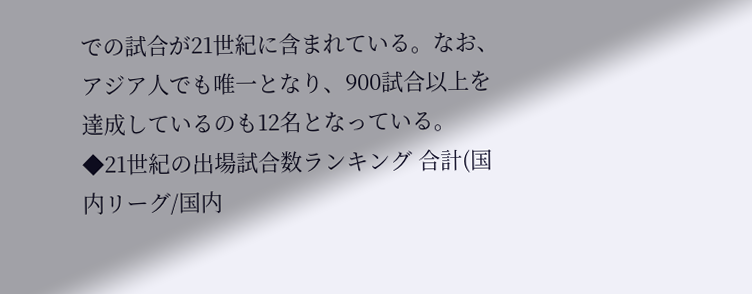での試合が21世紀に含まれている。なお、アジア人でも唯一となり、900試合以上を達成しているのも12名となっている。 ◆21世紀の出場試合数ランキング 合計(国内リーグ/国内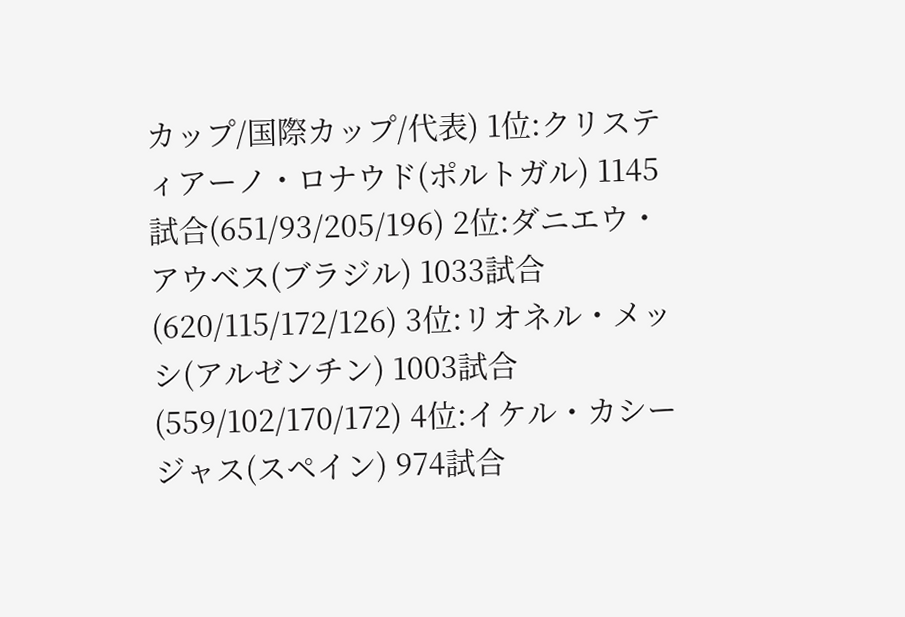カップ/国際カップ/代表) 1位:クリスティアーノ・ロナウド(ポルトガル) 1145試合(651/93/205/196) 2位:ダニエウ・アウベス(ブラジル) 1033試合(620/115/172/126) 3位:リオネル・メッシ(アルゼンチン) 1003試合(559/102/170/172) 4位:イケル・カシージャス(スペイン) 974試合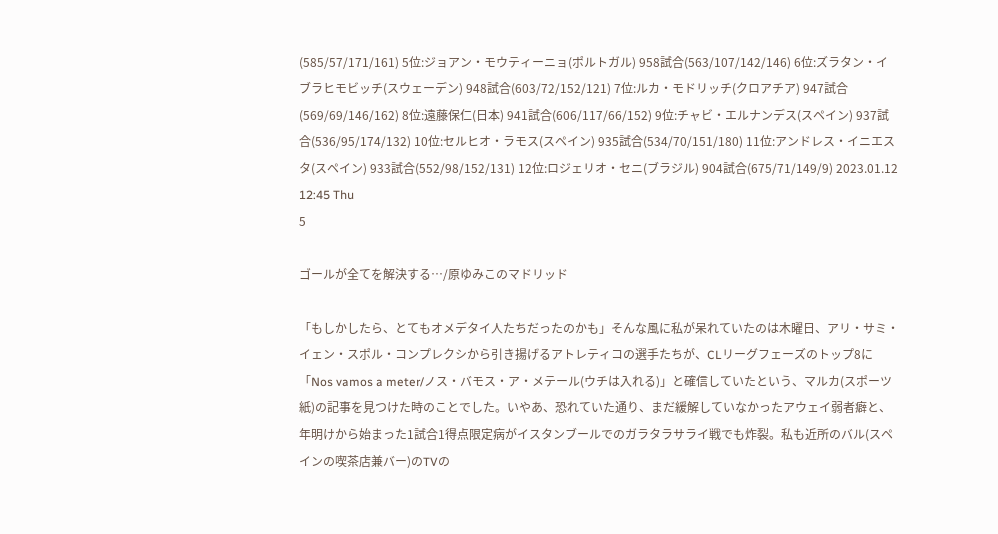(585/57/171/161) 5位:ジョアン・モウティーニョ(ポルトガル) 958試合(563/107/142/146) 6位:ズラタン・イブラヒモビッチ(スウェーデン) 948試合(603/72/152/121) 7位:ルカ・モドリッチ(クロアチア) 947試合(569/69/146/162) 8位:遠藤保仁(日本) 941試合(606/117/66/152) 9位:チャビ・エルナンデス(スペイン) 937試合(536/95/174/132) 10位:セルヒオ・ラモス(スペイン) 935試合(534/70/151/180) 11位:アンドレス・イニエスタ(スペイン) 933試合(552/98/152/131) 12位:ロジェリオ・セニ(ブラジル) 904試合(675/71/149/9) 2023.01.12 12:45 Thu
5

ゴールが全てを解決する…/原ゆみこのマドリッド

「もしかしたら、とてもオメデタイ人たちだったのかも」そんな風に私が呆れていたのは木曜日、アリ・サミ・イェン・スポル・コンプレクシから引き揚げるアトレティコの選手たちが、CLリーグフェーズのトップ8に「Nos vamos a meter/ノス・バモス・ア・メテール(ウチは入れる)」と確信していたという、マルカ(スポーツ紙)の記事を見つけた時のことでした。いやあ、恐れていた通り、まだ緩解していなかったアウェイ弱者癖と、年明けから始まった1試合1得点限定病がイスタンブールでのガラタラサライ戦でも炸裂。私も近所のバル(スペインの喫茶店兼バー)のTVの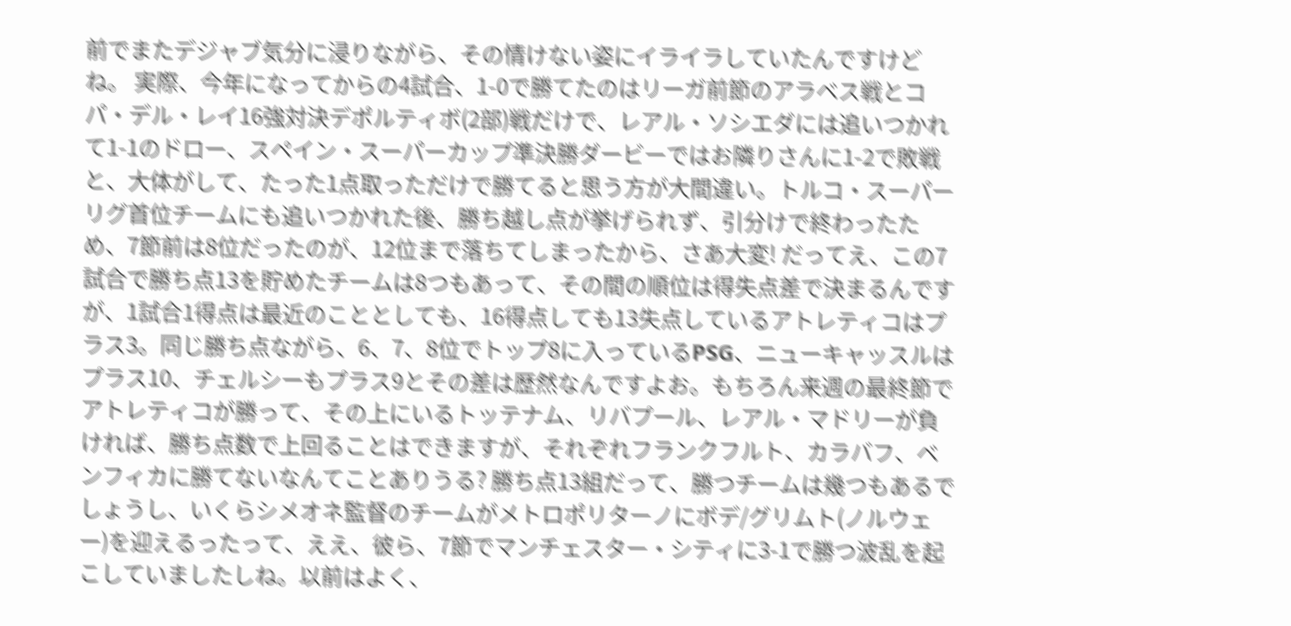前でまたデジャブ気分に浸りながら、その情けない姿にイライラしていたんですけどね。 実際、今年になってからの4試合、1-0で勝てたのはリーガ前節のアラベス戦とコパ・デル・レイ16強対決デポルティボ(2部)戦だけで、レアル・ソシエダには追いつかれて1-1のドロー、スペイン・スーパーカップ準決勝ダービーではお隣りさんに1-2で敗戦と、大体がして、たった1点取っただけで勝てると思う方が大間違い。トルコ・スーパーリグ首位チームにも追いつかれた後、勝ち越し点が挙げられず、引分けで終わったため、7節前は8位だったのが、12位まで落ちてしまったから、さあ大変! だってえ、この7試合で勝ち点13を貯めたチームは8つもあって、その間の順位は得失点差で決まるんですが、1試合1得点は最近のこととしても、16得点しても13失点しているアトレティコはプラス3。同じ勝ち点ながら、6、7、8位でトップ8に入っているPSG、ニューキャッスルはプラス10、チェルシーもプラス9とその差は歴然なんですよお。もちろん来週の最終節でアトレティコが勝って、その上にいるトッテナム、リバプール、レアル・マドリーが負ければ、勝ち点数で上回ることはできますが、それぞれフランクフルト、カラバフ、ベンフィカに勝てないなんてことありうる? 勝ち点13組だって、勝つチームは幾つもあるでしょうし、いくらシメオネ監督のチームがメトロポリターノにボデ/グリムト(ノルウェー)を迎えるったって、ええ、彼ら、7節でマンチェスター・シティに3-1で勝つ波乱を起こしていましたしね。以前はよく、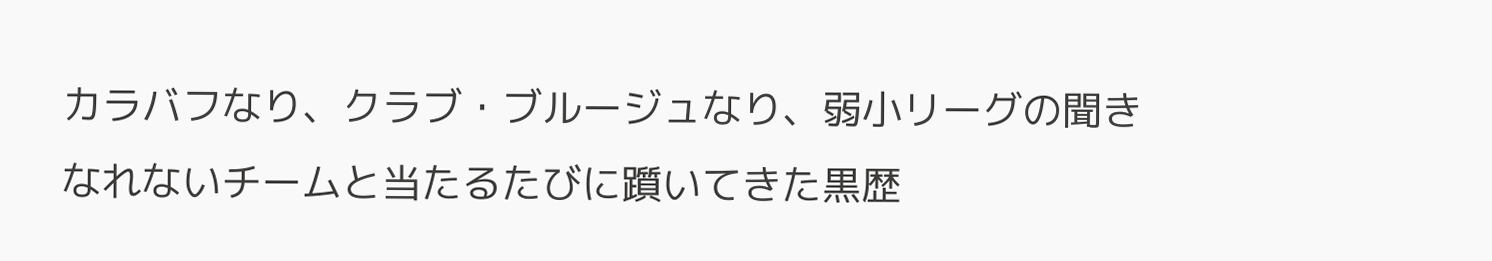カラバフなり、クラブ・ブルージュなり、弱小リーグの聞きなれないチームと当たるたびに躓いてきた黒歴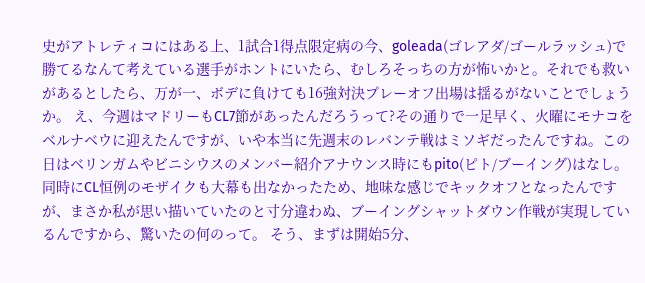史がアトレティコにはある上、1試合1得点限定病の今、goleada(ゴレアダ/ゴールラッシュ)で勝てるなんて考えている選手がホントにいたら、むしろそっちの方が怖いかと。それでも救いがあるとしたら、万が一、ボデに負けても16強対決プレーオフ出場は揺るがないことでしょうか。 え、今週はマドリーもCL7節があったんだろうって?その通りで一足早く、火曜にモナコをベルナベウに迎えたんですが、いや本当に先週末のレバンテ戦はミソギだったんですね。この日はベリンガムやビニシウスのメンバー紹介アナウンス時にもpito(ピト/ブーイング)はなし。同時にCL恒例のモザイクも大幕も出なかったため、地味な感じでキックオフとなったんですが、まさか私が思い描いていたのと寸分違わぬ、ブーイングシャットダウン作戦が実現しているんですから、驚いたの何のって。 そう、まずは開始5分、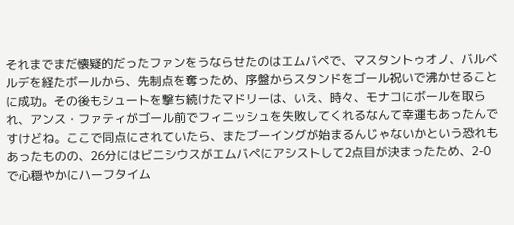それまでまだ懐疑的だったファンをうならせたのはエムバペで、マスタントゥオノ、バルベルデを経たボールから、先制点を奪っため、序盤からスタンドをゴール祝いで沸かせることに成功。その後もシュートを撃ち続けたマドリーは、いえ、時々、モナコにボールを取られ、アンス・ファティがゴール前でフィニッシュを失敗してくれるなんて幸運もあったんですけどね。ここで同点にされていたら、またブーイングが始まるんじゃないかという恐れもあったものの、26分にはビニシウスがエムバペにアシストして2点目が決まったため、2-0で心穏やかにハーフタイム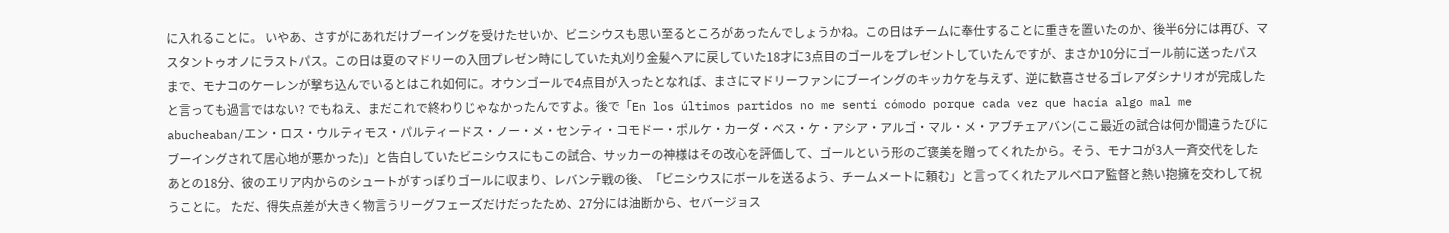に入れることに。 いやあ、さすがにあれだけブーイングを受けたせいか、ビニシウスも思い至るところがあったんでしょうかね。この日はチームに奉仕することに重きを置いたのか、後半6分には再び、マスタントゥオノにラストパス。この日は夏のマドリーの入団プレゼン時にしていた丸刈り金髪ヘアに戻していた18才に3点目のゴールをプレゼントしていたんですが、まさか10分にゴール前に送ったパスまで、モナコのケーレンが撃ち込んでいるとはこれ如何に。オウンゴールで4点目が入ったとなれば、まさにマドリーファンにブーイングのキッカケを与えず、逆に歓喜させるゴレアダシナリオが完成したと言っても過言ではない? でもねえ、まだこれで終わりじゃなかったんですよ。後で「En los últimos partidos no me sentí cómodo porque cada vez que hacía algo mal me abucheaban/エン・ロス・ウルティモス・パルティードス・ノー・メ・センティ・コモドー・ポルケ・カーダ・ベス・ケ・アシア・アルゴ・マル・メ・アブチェアバン(ここ最近の試合は何か間違うたびにブーイングされて居心地が悪かった)」と告白していたビニシウスにもこの試合、サッカーの神様はその改心を評価して、ゴールという形のご褒美を贈ってくれたから。そう、モナコが3人一斉交代をしたあとの18分、彼のエリア内からのシュートがすっぽりゴールに収まり、レバンテ戦の後、「ビニシウスにボールを送るよう、チームメートに頼む」と言ってくれたアルベロア監督と熱い抱擁を交わして祝うことに。 ただ、得失点差が大きく物言うリーグフェーズだけだったため、27分には油断から、セバージョス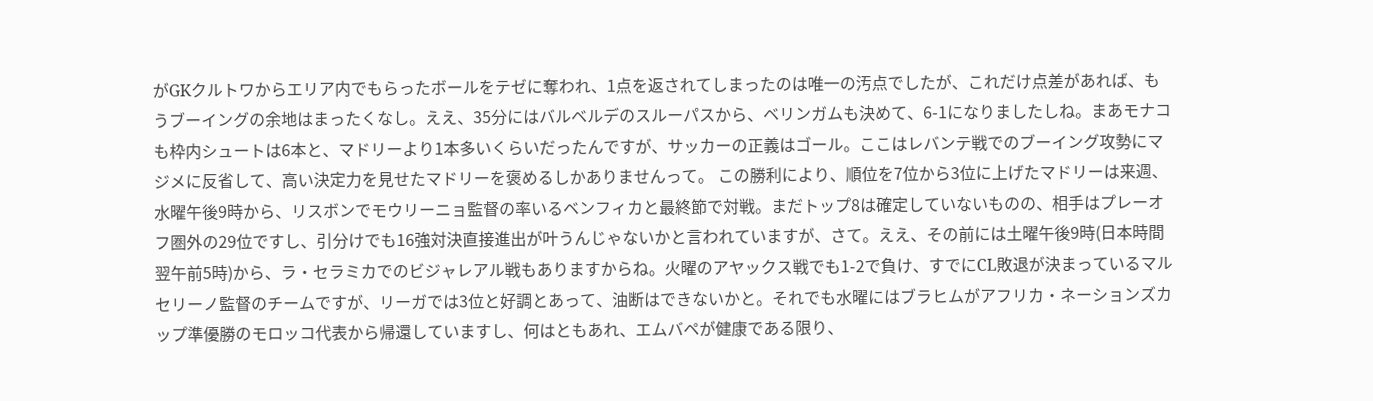がGKクルトワからエリア内でもらったボールをテゼに奪われ、1点を返されてしまったのは唯一の汚点でしたが、これだけ点差があれば、もうブーイングの余地はまったくなし。ええ、35分にはバルベルデのスルーパスから、ベリンガムも決めて、6-1になりましたしね。まあモナコも枠内シュートは6本と、マドリーより1本多いくらいだったんですが、サッカーの正義はゴール。ここはレバンテ戦でのブーイング攻勢にマジメに反省して、高い決定力を見せたマドリーを褒めるしかありませんって。 この勝利により、順位を7位から3位に上げたマドリーは来週、水曜午後9時から、リスボンでモウリーニョ監督の率いるベンフィカと最終節で対戦。まだトップ8は確定していないものの、相手はプレーオフ圏外の29位ですし、引分けでも16強対決直接進出が叶うんじゃないかと言われていますが、さて。ええ、その前には土曜午後9時(日本時間翌午前5時)から、ラ・セラミカでのビジャレアル戦もありますからね。火曜のアヤックス戦でも1-2で負け、すでにCL敗退が決まっているマルセリーノ監督のチームですが、リーガでは3位と好調とあって、油断はできないかと。それでも水曜にはブラヒムがアフリカ・ネーションズカップ準優勝のモロッコ代表から帰還していますし、何はともあれ、エムバペが健康である限り、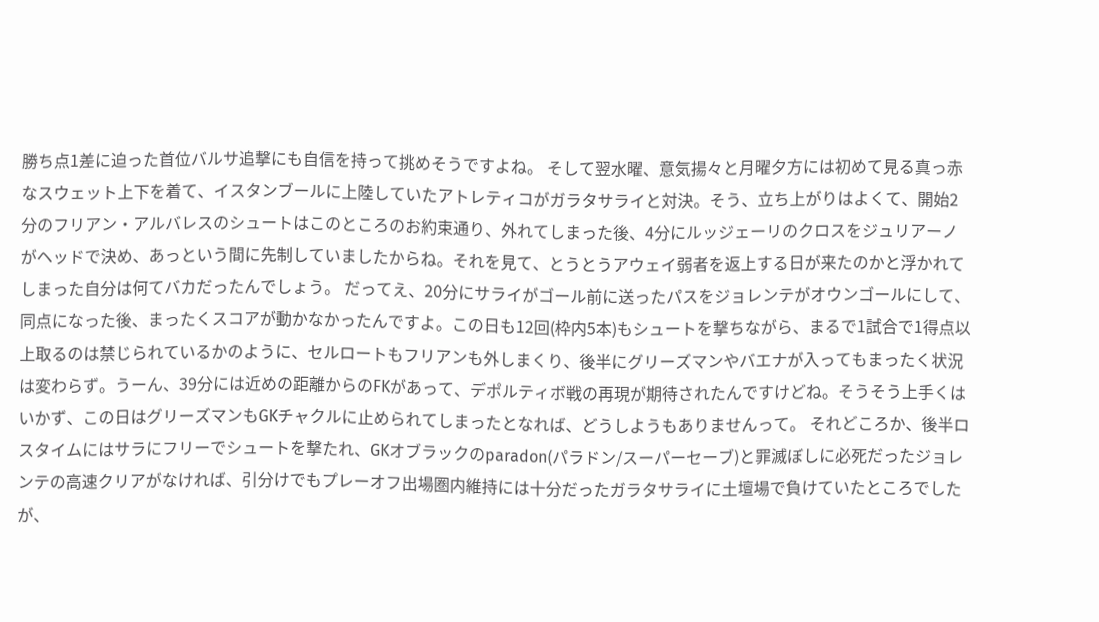勝ち点1差に迫った首位バルサ追撃にも自信を持って挑めそうですよね。 そして翌水曜、意気揚々と月曜夕方には初めて見る真っ赤なスウェット上下を着て、イスタンブールに上陸していたアトレティコがガラタサライと対決。そう、立ち上がりはよくて、開始2分のフリアン・アルバレスのシュートはこのところのお約束通り、外れてしまった後、4分にルッジェーリのクロスをジュリアーノがヘッドで決め、あっという間に先制していましたからね。それを見て、とうとうアウェイ弱者を返上する日が来たのかと浮かれてしまった自分は何てバカだったんでしょう。 だってえ、20分にサライがゴール前に送ったパスをジョレンテがオウンゴールにして、同点になった後、まったくスコアが動かなかったんですよ。この日も12回(枠内5本)もシュートを撃ちながら、まるで1試合で1得点以上取るのは禁じられているかのように、セルロートもフリアンも外しまくり、後半にグリーズマンやバエナが入ってもまったく状況は変わらず。うーん、39分には近めの距離からのFKがあって、デポルティボ戦の再現が期待されたんですけどね。そうそう上手くはいかず、この日はグリーズマンもGKチャクルに止められてしまったとなれば、どうしようもありませんって。 それどころか、後半ロスタイムにはサラにフリーでシュートを撃たれ、GKオブラックのparadon(パラドン/スーパーセーブ)と罪滅ぼしに必死だったジョレンテの高速クリアがなければ、引分けでもプレーオフ出場圏内維持には十分だったガラタサライに土壇場で負けていたところでしたが、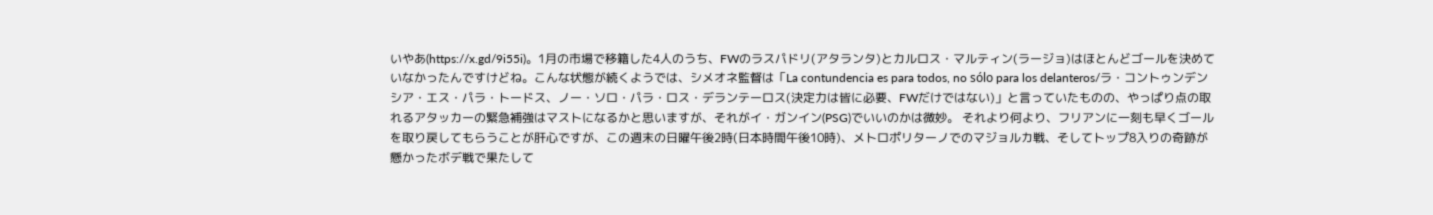いやあ(https://x.gd/9i55i)。1月の市場で移籍した4人のうち、FWのラスパドリ(アタランタ)とカルロス・マルティン(ラージョ)はほとんどゴールを決めていなかったんですけどね。こんな状態が続くようでは、シメオネ監督は「La contundencia es para todos, no sólo para los delanteros/ラ・コントゥンデンシア・エス・パラ・トードス、ノー・ソロ・パラ・ロス・デランテーロス(決定力は皆に必要、FWだけではない)」と言っていたものの、やっぱり点の取れるアタッカーの緊急補強はマストになるかと思いますが、それがイ・ガンイン(PSG)でいいのかは微妙。 それより何より、フリアンに一刻も早くゴールを取り戻してもらうことが肝心ですが、この週末の日曜午後2時(日本時間午後10時)、メトロポリターノでのマジョルカ戦、そしてトップ8入りの奇跡が懸かったボデ戦で果たして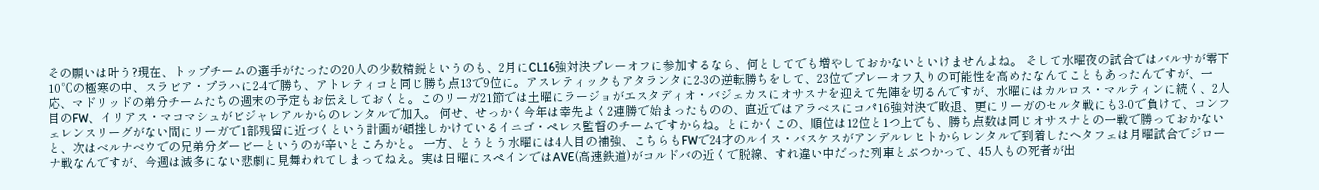その願いは叶う?現在、トップチームの選手がたったの20人の少数精鋭というのも、2月にCL16強対決プレーオフに参加するなら、何としてでも増やしておかないといけませんよね。 そして水曜夜の試合ではバルサが零下10℃の極寒の中、スラビア・プラハに2-4で勝ち、アトレティコと同じ勝ち点13で9位に。アスレティックもアタランタに2-3の逆転勝ちをして、23位でプレーオフ入りの可能性を高めたなんてこともあったんですが、一応、マドリッドの弟分チームたちの週末の予定もお伝えしておくと。このリーガ21節では土曜にラージョがエスタディオ・バジェカスにオサスナを迎えて先陣を切るんですが、水曜にはカルロス・マルティンに続く、2人目のFW、イリアス・マコマシュがビジャレアルからのレンタルで加入。 何せ、せっかく今年は幸先よく2連勝で始まったものの、直近ではアラベスにコパ16強対決で敗退、更にリーガのセルタ戦にも3-0で負けて、コンフェレンスリーグがない間にリーガで1部残留に近づくという計画が頓挫しかけているイニゴ・ペレス監督のチームですからね。とにかくこの、順位は12位と1つ上でも、勝ち点数は同じオサスナとの一戦で勝っておかないと、次はベルナベウでの兄弟分ダービーというのが辛いところかと。 一方、とうとう水曜には4人目の補強、こちらもFWで24才のルイス・バスケスがアンデルレヒトからレンタルで到着したヘタフェは月曜試合でジローナ戦なんですが、今週は滅多にない悲劇に見舞われてしまってねえ。実は日曜にスペインではAVE(高速鉄道)がコルドバの近くで脱線、すれ違い中だった列車とぶつかって、45人もの死者が出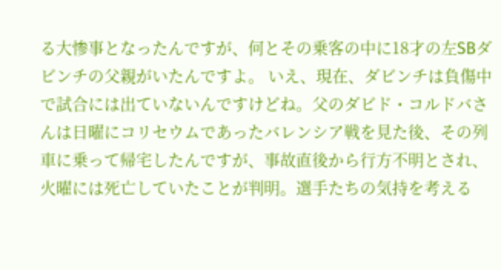る大惨事となったんですが、何とその乗客の中に18才の左SBダビンチの父親がいたんですよ。 いえ、現在、ダビンチは負傷中で試合には出ていないんですけどね。父のダビド・コルドバさんは日曜にコリセウムであったバレンシア戦を見た後、その列車に乗って帰宅したんですが、事故直後から行方不明とされ、火曜には死亡していたことが判明。選手たちの気持を考える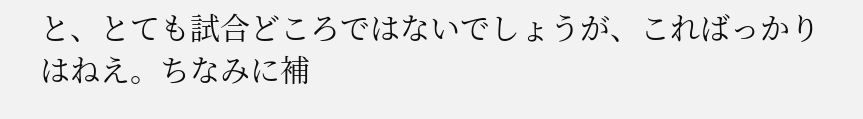と、とても試合どころではないでしょうが、こればっかりはねえ。ちなみに補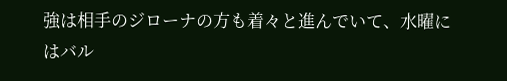強は相手のジローナの方も着々と進んでいて、水曜にはバル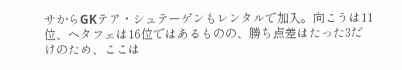サからGKテア・シュテーゲンもレンタルで加入。向こうは11位、ヘタフェは16位ではあるものの、勝ち点差はたった3だけのため、ここは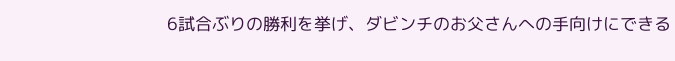6試合ぶりの勝利を挙げ、ダビンチのお父さんへの手向けにできる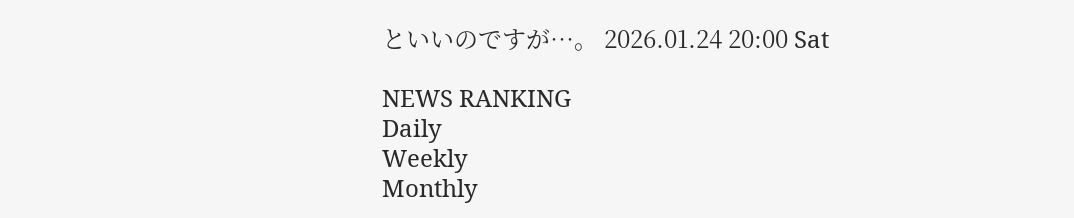といいのですが…。 2026.01.24 20:00 Sat

NEWS RANKING
Daily
Weekly
Monthly